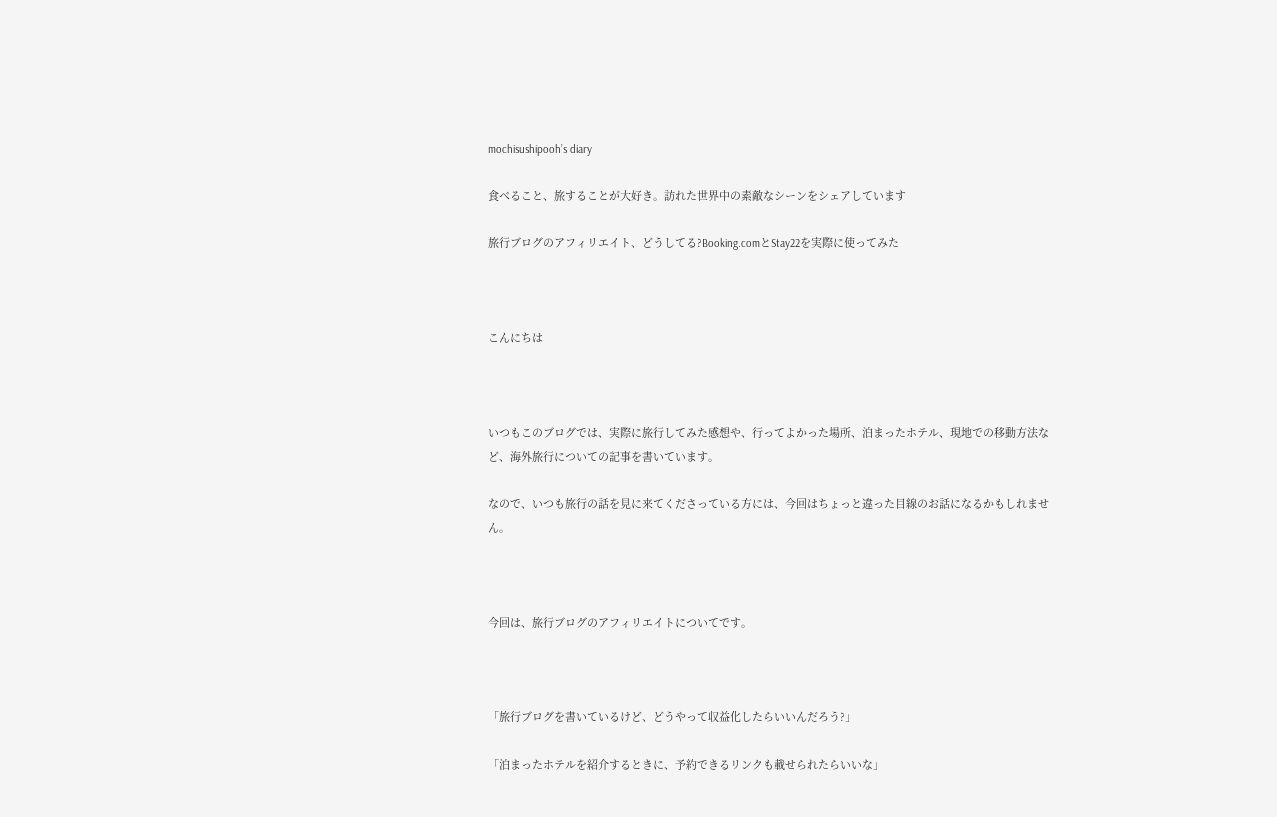mochisushipooh’s diary

食べること、旅することが大好き。訪れた世界中の素敵なシーンをシェアしています

旅行ブログのアフィリエイト、どうしてる?Booking.comとStay22を実際に使ってみた



こんにちは



いつもこのブログでは、実際に旅行してみた感想や、行ってよかった場所、泊まったホテル、現地での移動方法など、海外旅行についての記事を書いています。

なので、いつも旅行の話を見に来てくださっている方には、今回はちょっと違った目線のお話になるかもしれません。



今回は、旅行ブログのアフィリエイトについてです。



「旅行ブログを書いているけど、どうやって収益化したらいいんだろう?」

「泊まったホテルを紹介するときに、予約できるリンクも載せられたらいいな」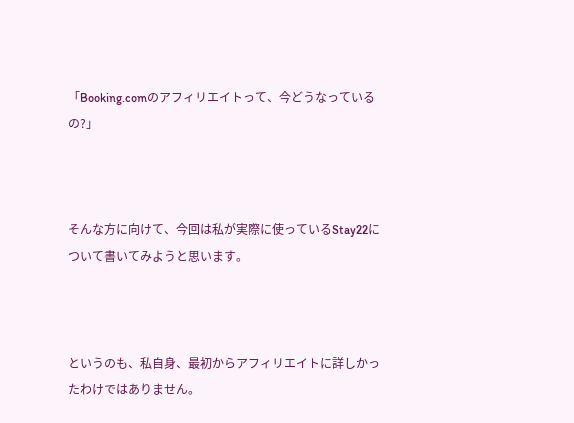「Booking.comのアフィリエイトって、今どうなっているの?」



そんな方に向けて、今回は私が実際に使っているStay22について書いてみようと思います。



というのも、私自身、最初からアフィリエイトに詳しかったわけではありません。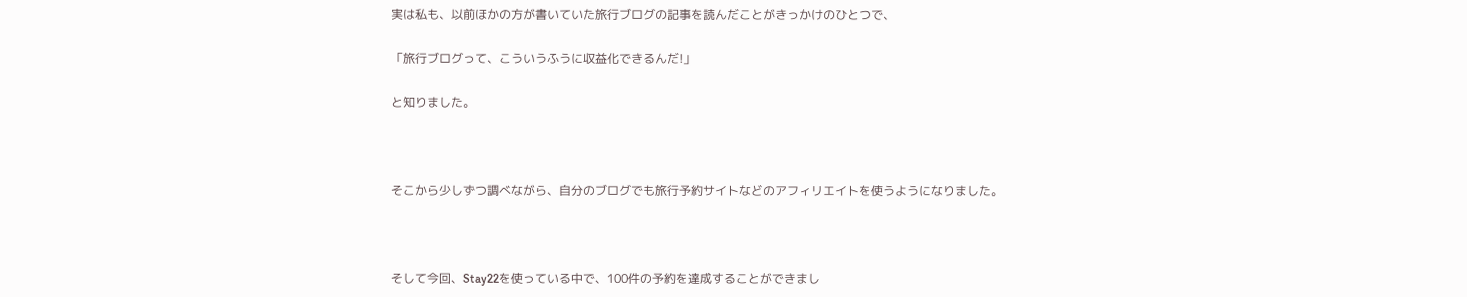実は私も、以前ほかの方が書いていた旅行ブログの記事を読んだことがきっかけのひとつで、

「旅行ブログって、こういうふうに収益化できるんだ!」

と知りました。



そこから少しずつ調べながら、自分のブログでも旅行予約サイトなどのアフィリエイトを使うようになりました。



そして今回、Stay22を使っている中で、100件の予約を達成することができまし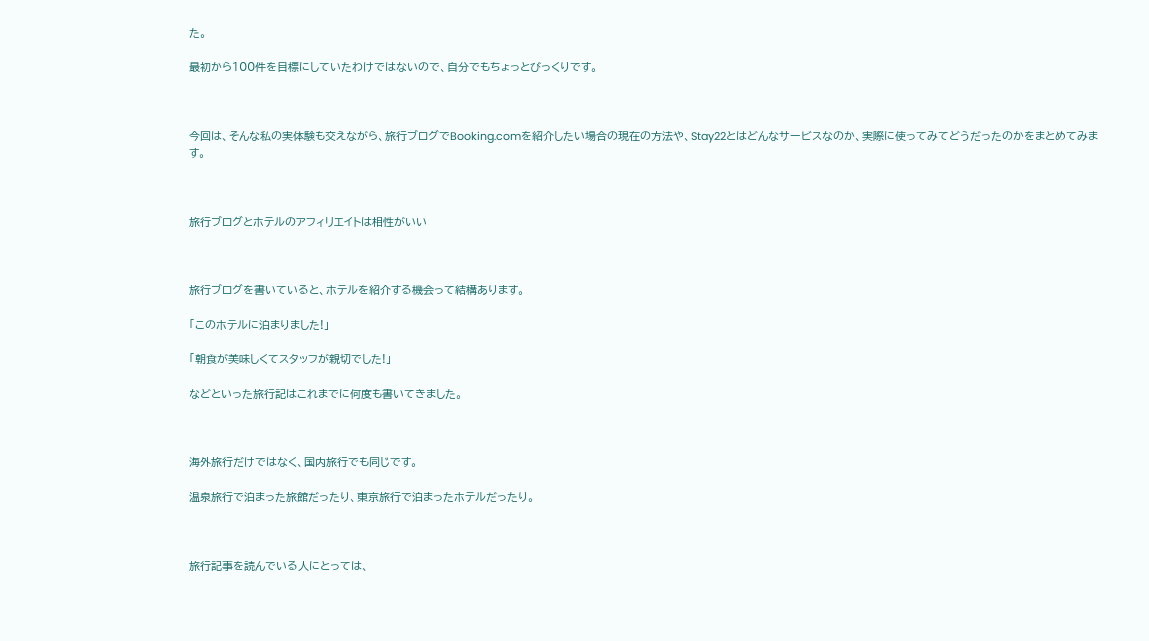た。

最初から100件を目標にしていたわけではないので、自分でもちょっとびっくりです。



今回は、そんな私の実体験も交えながら、旅行ブログでBooking.comを紹介したい場合の現在の方法や、Stay22とはどんなサービスなのか、実際に使ってみてどうだったのかをまとめてみます。



旅行ブログとホテルのアフィリエイトは相性がいい



旅行ブログを書いていると、ホテルを紹介する機会って結構あります。

「このホテルに泊まりました!」

「朝食が美味しくてスタッフが親切でした!」

などといった旅行記はこれまでに何度も書いてきました。



海外旅行だけではなく、国内旅行でも同じです。

温泉旅行で泊まった旅館だったり、東京旅行で泊まったホテルだったり。



旅行記事を読んでいる人にとっては、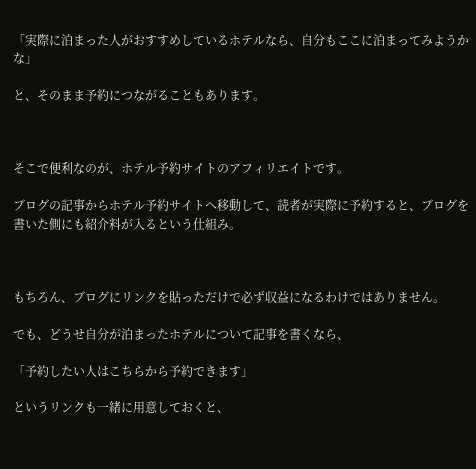「実際に泊まった人がおすすめしているホテルなら、自分もここに泊まってみようかな」

と、そのまま予約につながることもあります。



そこで便利なのが、ホテル予約サイトのアフィリエイトです。

ブログの記事からホテル予約サイトへ移動して、読者が実際に予約すると、ブログを書いた側にも紹介料が入るという仕組み。



もちろん、ブログにリンクを貼っただけで必ず収益になるわけではありません。

でも、どうせ自分が泊まったホテルについて記事を書くなら、

「予約したい人はこちらから予約できます」

というリンクも一緒に用意しておくと、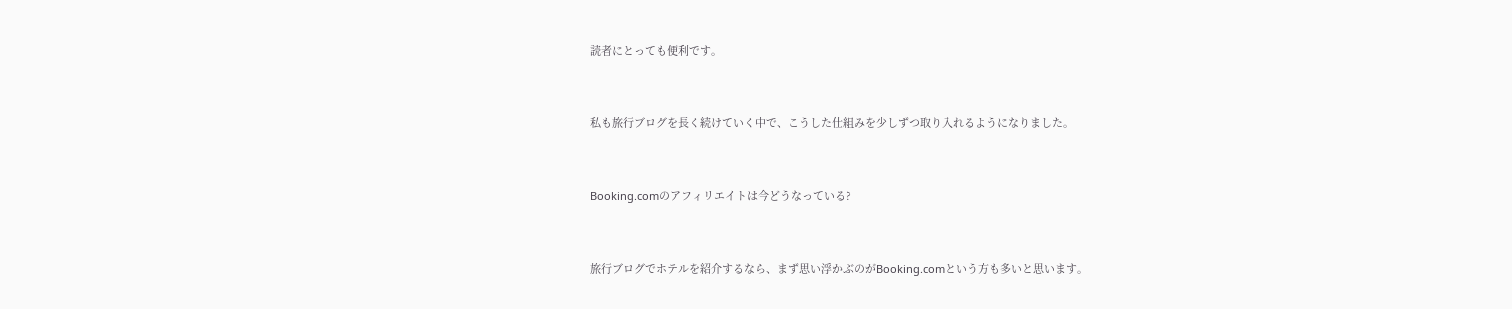読者にとっても便利です。



私も旅行ブログを長く続けていく中で、こうした仕組みを少しずつ取り入れるようになりました。



Booking.comのアフィリエイトは今どうなっている?



旅行ブログでホテルを紹介するなら、まず思い浮かぶのがBooking.comという方も多いと思います。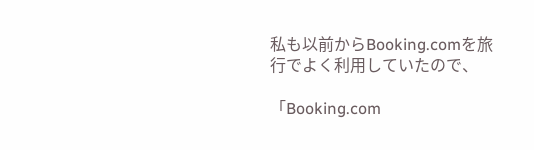私も以前からBooking.comを旅行でよく利用していたので、

「Booking.com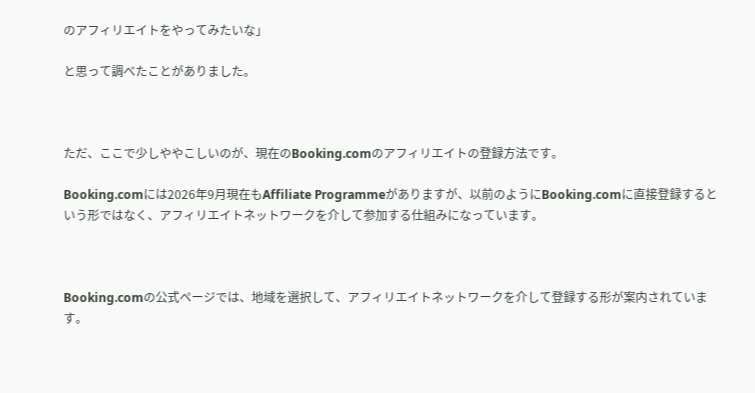のアフィリエイトをやってみたいな」

と思って調べたことがありました。



ただ、ここで少しややこしいのが、現在のBooking.comのアフィリエイトの登録方法です。

Booking.comには2026年9月現在もAffiliate Programmeがありますが、以前のようにBooking.comに直接登録するという形ではなく、アフィリエイトネットワークを介して参加する仕組みになっています。



Booking.comの公式ページでは、地域を選択して、アフィリエイトネットワークを介して登録する形が案内されています。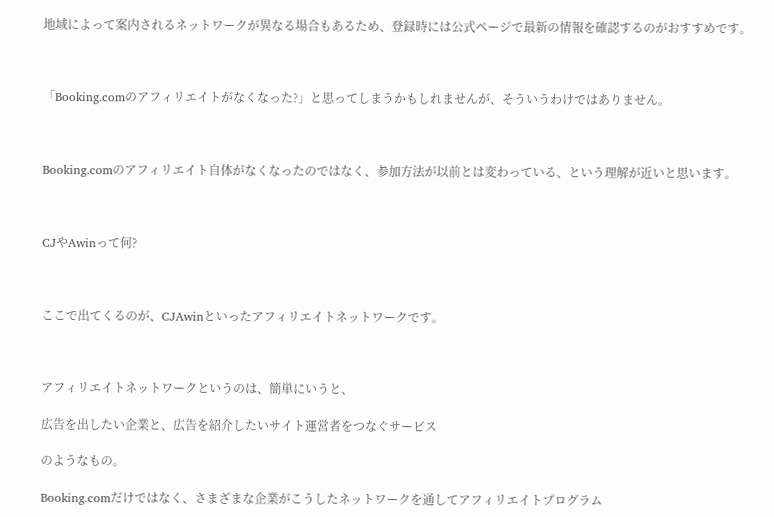地域によって案内されるネットワークが異なる場合もあるため、登録時には公式ページで最新の情報を確認するのがおすすめです。



「Booking.comのアフィリエイトがなくなった?」と思ってしまうかもしれませんが、そういうわけではありません。



Booking.comのアフィリエイト自体がなくなったのではなく、参加方法が以前とは変わっている、という理解が近いと思います。



CJやAwinって何?



ここで出てくるのが、CJAwinといったアフィリエイトネットワークです。



アフィリエイトネットワークというのは、簡単にいうと、

広告を出したい企業と、広告を紹介したいサイト運営者をつなぐサービス

のようなもの。

Booking.comだけではなく、さまざまな企業がこうしたネットワークを通してアフィリエイトプログラム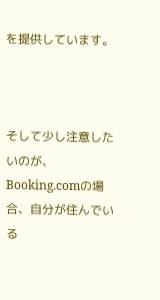を提供しています。



そして少し注意したいのが、Booking.comの場合、自分が住んでいる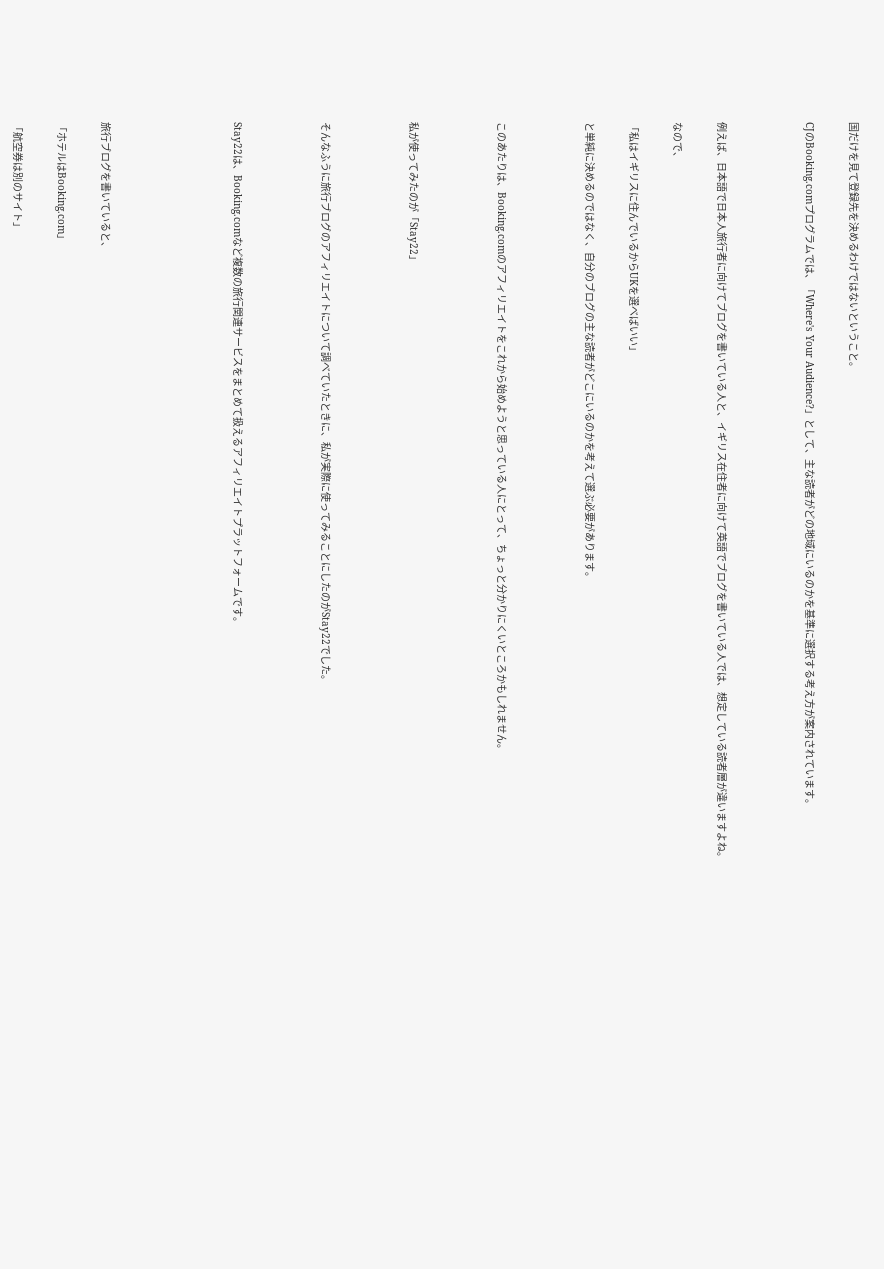国だけを見て登録先を決めるわけではないということ。

CJのBooking.comプログラムでは、「Where's Your Audience?」として、主な読者がどの地域にいるのかを基準に選択する考え方が案内されています。



例えば、日本語で日本人旅行者に向けてブログを書いている人と、イギリス在住者に向けて英語でブログを書いている人では、想定している読者層が違いますよね。

なので、

「私はイギリスに住んでいるからUKを選べばいい」

と単純に決めるのではなく、自分のブログの主な読者がどこにいるのかを考えて選ぶ必要があります。



このあたりは、Booking.comのアフィリエイトをこれから始めようと思っている人にとって、ちょっと分かりにくいところかもしれません。



私が使ってみたのが「Stay22」



そんなふうに旅行ブログのアフィリエイトについて調べていたときに、私が実際に使ってみることにしたのがStay22でした。



Stay22は、Booking.comなど複数の旅行関連サービスをまとめて扱えるアフィリエイトプラットフォームです。





旅行ブログを書いていると、

「ホテルはBooking.com」

「航空券は別のサイト」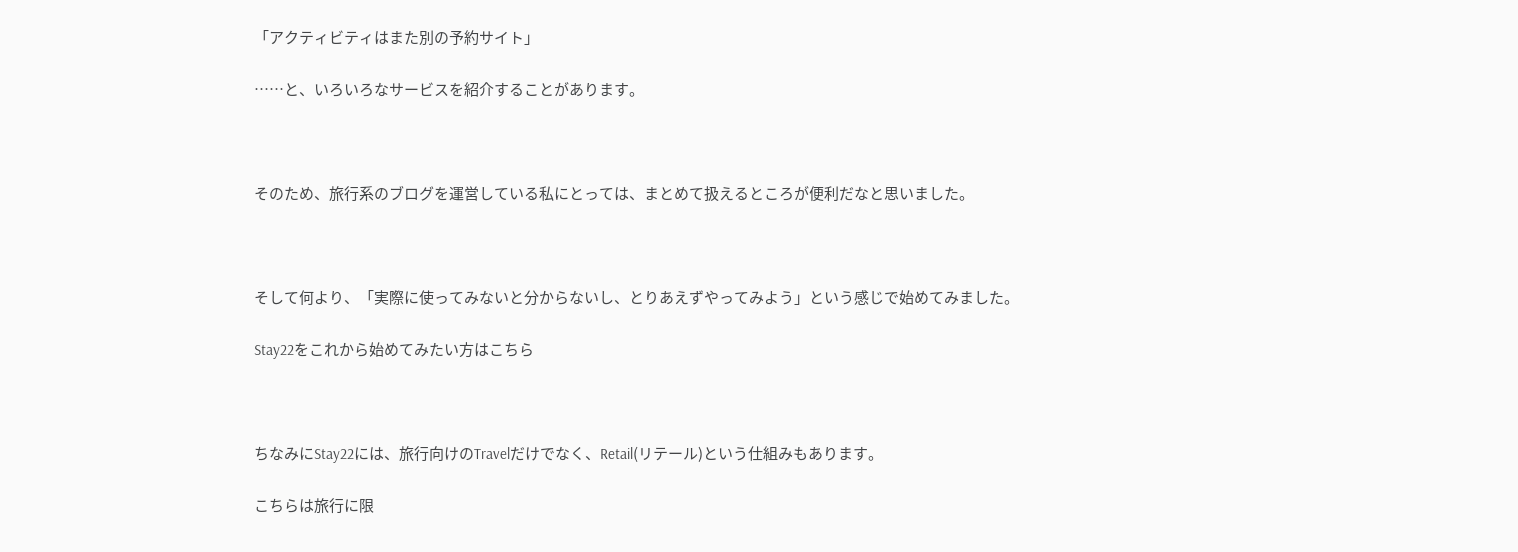「アクティビティはまた別の予約サイト」

……と、いろいろなサービスを紹介することがあります。



そのため、旅行系のブログを運営している私にとっては、まとめて扱えるところが便利だなと思いました。



そして何より、「実際に使ってみないと分からないし、とりあえずやってみよう」という感じで始めてみました。

Stay22をこれから始めてみたい方はこちら



ちなみにStay22には、旅行向けのTravelだけでなく、Retail(リテール)という仕組みもあります。

こちらは旅行に限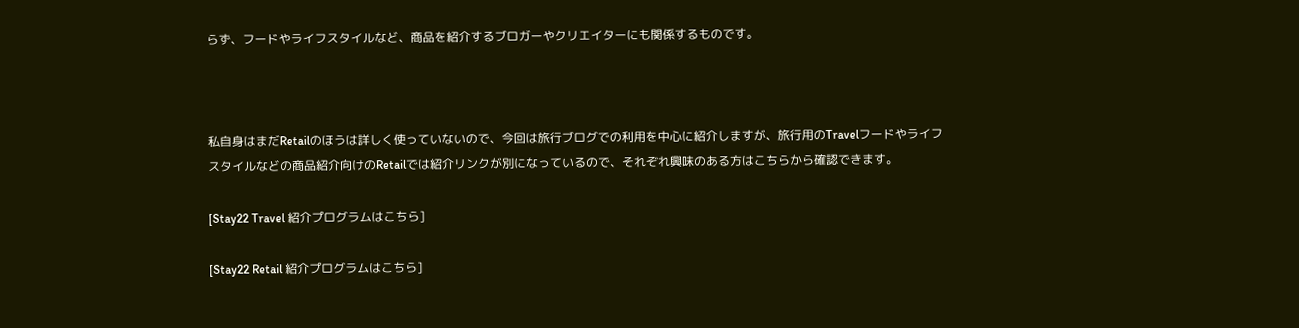らず、フードやライフスタイルなど、商品を紹介するブロガーやクリエイターにも関係するものです。



私自身はまだRetailのほうは詳しく使っていないので、今回は旅行ブログでの利用を中心に紹介しますが、旅行用のTravelフードやライフスタイルなどの商品紹介向けのRetailでは紹介リンクが別になっているので、それぞれ興味のある方はこちらから確認できます。

[Stay22 Travel 紹介プログラムはこちら]

[Stay22 Retail 紹介プログラムはこちら]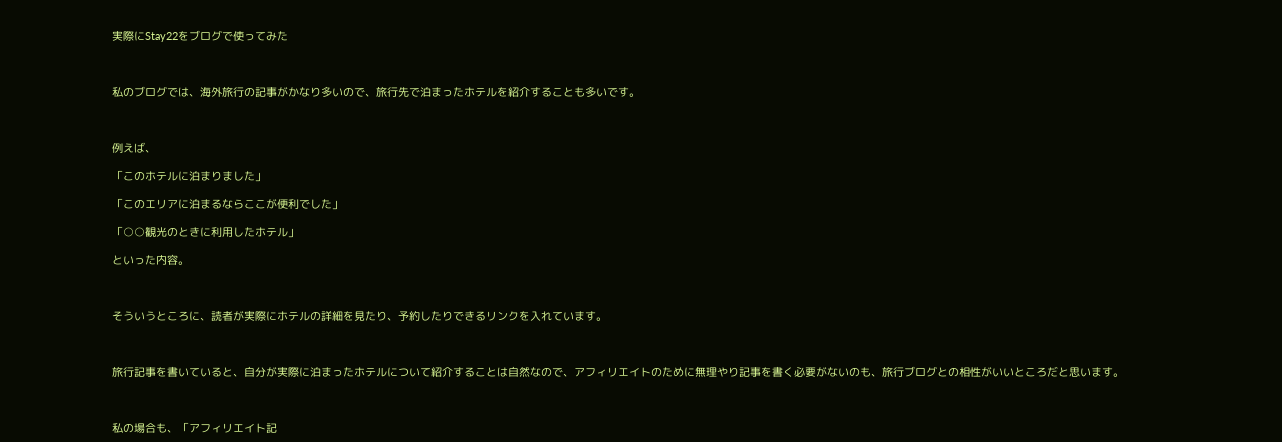実際にStay22をブログで使ってみた



私のブログでは、海外旅行の記事がかなり多いので、旅行先で泊まったホテルを紹介することも多いです。



例えば、

「このホテルに泊まりました」

「このエリアに泊まるならここが便利でした」

「○○観光のときに利用したホテル」

といった内容。



そういうところに、読者が実際にホテルの詳細を見たり、予約したりできるリンクを入れています。



旅行記事を書いていると、自分が実際に泊まったホテルについて紹介することは自然なので、アフィリエイトのために無理やり記事を書く必要がないのも、旅行ブログとの相性がいいところだと思います。



私の場合も、「アフィリエイト記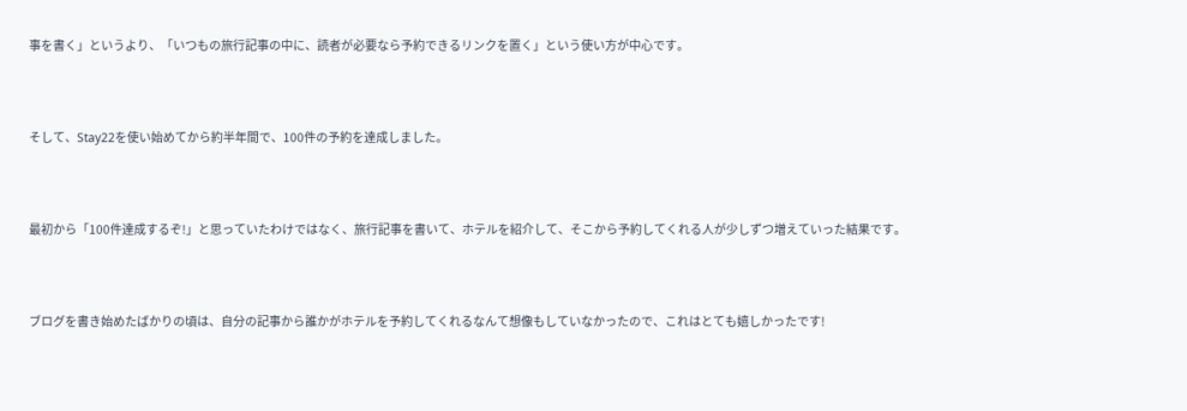事を書く」というより、「いつもの旅行記事の中に、読者が必要なら予約できるリンクを置く」という使い方が中心です。



そして、Stay22を使い始めてから約半年間で、100件の予約を達成しました。



最初から「100件達成するぞ!」と思っていたわけではなく、旅行記事を書いて、ホテルを紹介して、そこから予約してくれる人が少しずつ増えていった結果です。



ブログを書き始めたばかりの頃は、自分の記事から誰かがホテルを予約してくれるなんて想像もしていなかったので、これはとても嬉しかったです!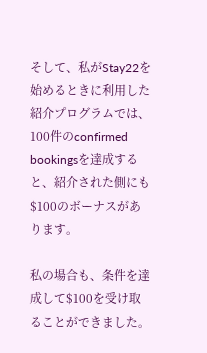そして、私がStay22を始めるときに利用した紹介プログラムでは、100件のconfirmed bookingsを達成すると、紹介された側にも$100のボーナスがあります。

私の場合も、条件を達成して$100を受け取ることができました。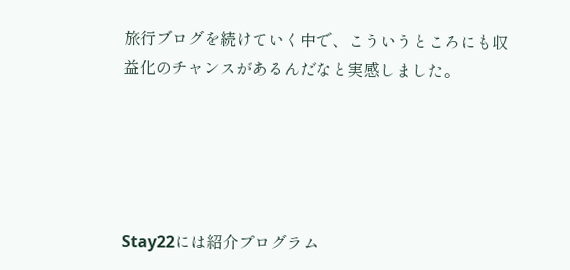旅行ブログを続けていく中で、こういうところにも収益化のチャンスがあるんだなと実感しました。





Stay22には紹介プログラム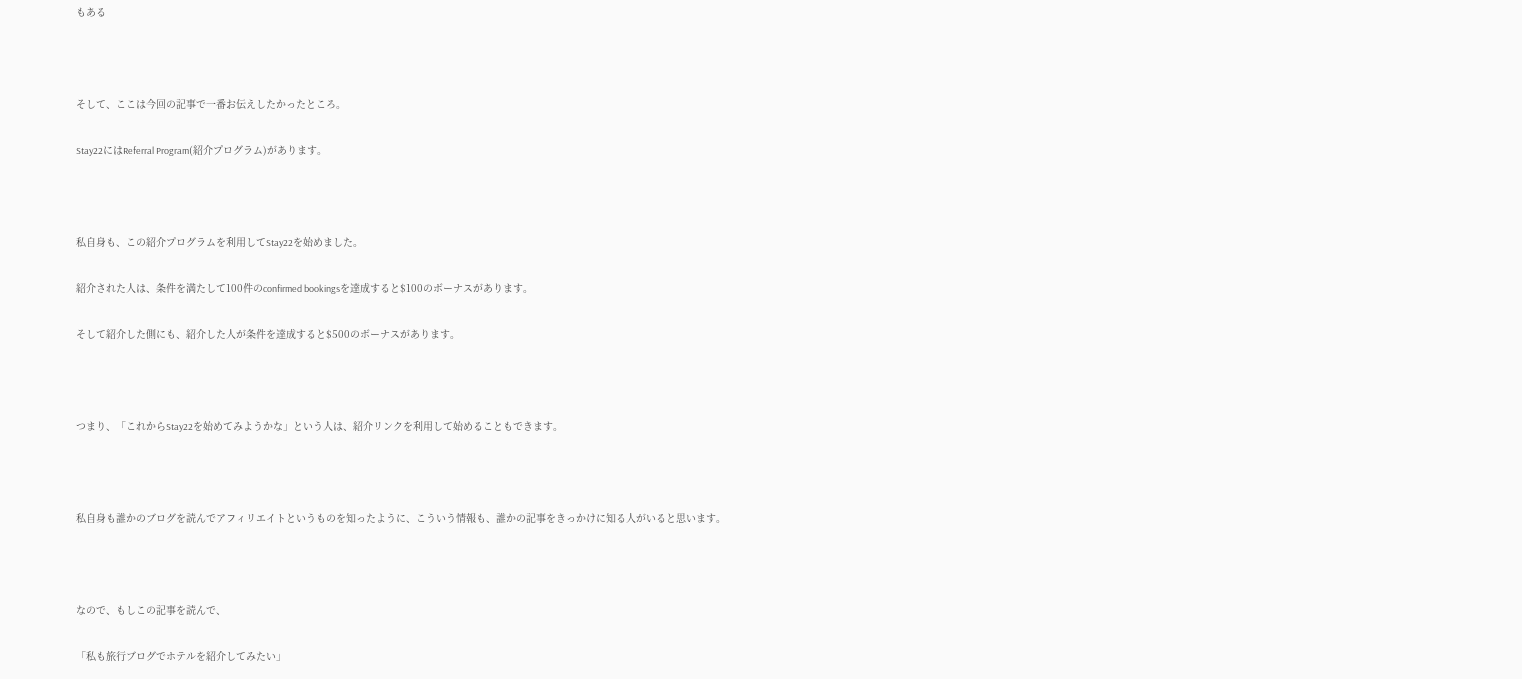もある



そして、ここは今回の記事で一番お伝えしたかったところ。

Stay22にはReferral Program(紹介プログラム)があります。



私自身も、この紹介プログラムを利用してStay22を始めました。

紹介された人は、条件を満たして100件のconfirmed bookingsを達成すると$100のボーナスがあります。

そして紹介した側にも、紹介した人が条件を達成すると$500のボーナスがあります。



つまり、「これからStay22を始めてみようかな」という人は、紹介リンクを利用して始めることもできます。



私自身も誰かのブログを読んでアフィリエイトというものを知ったように、こういう情報も、誰かの記事をきっかけに知る人がいると思います。



なので、もしこの記事を読んで、

「私も旅行ブログでホテルを紹介してみたい」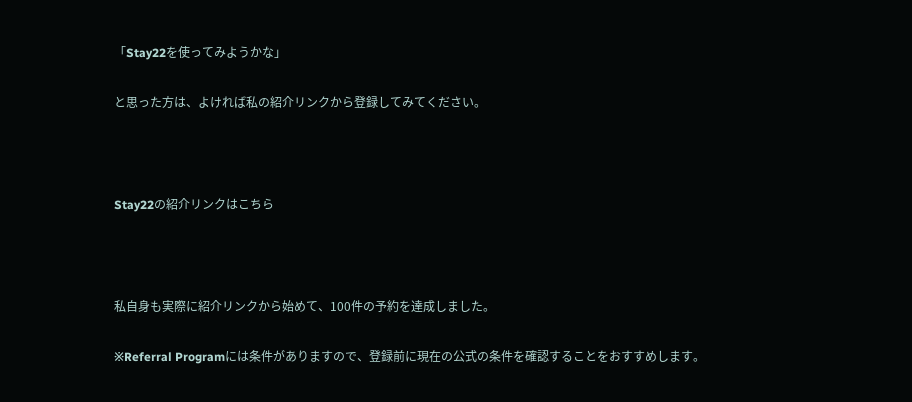「Stay22を使ってみようかな」

と思った方は、よければ私の紹介リンクから登録してみてください。



Stay22の紹介リンクはこちら



私自身も実際に紹介リンクから始めて、100件の予約を達成しました。

※Referral Programには条件がありますので、登録前に現在の公式の条件を確認することをおすすめします。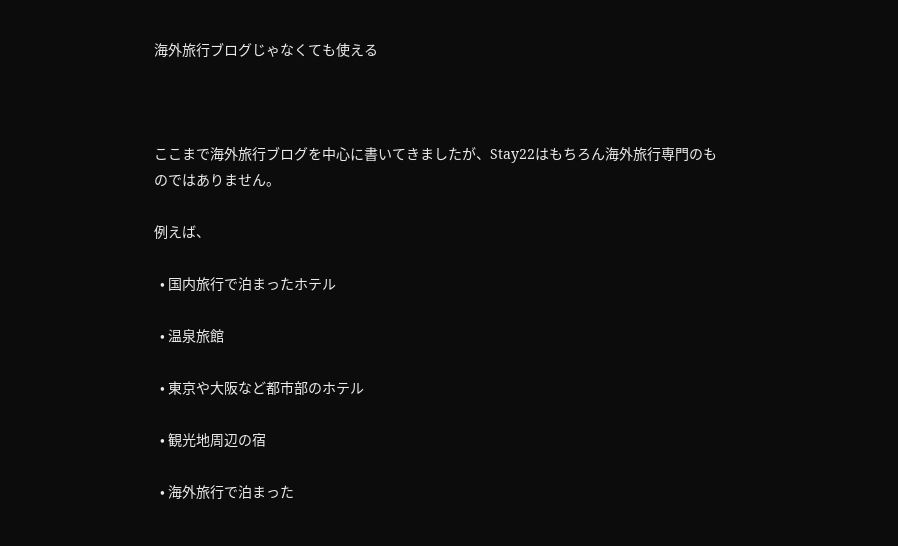海外旅行ブログじゃなくても使える



ここまで海外旅行ブログを中心に書いてきましたが、Stay22はもちろん海外旅行専門のものではありません。

例えば、

  • 国内旅行で泊まったホテル

  • 温泉旅館

  • 東京や大阪など都市部のホテル

  • 観光地周辺の宿

  • 海外旅行で泊まった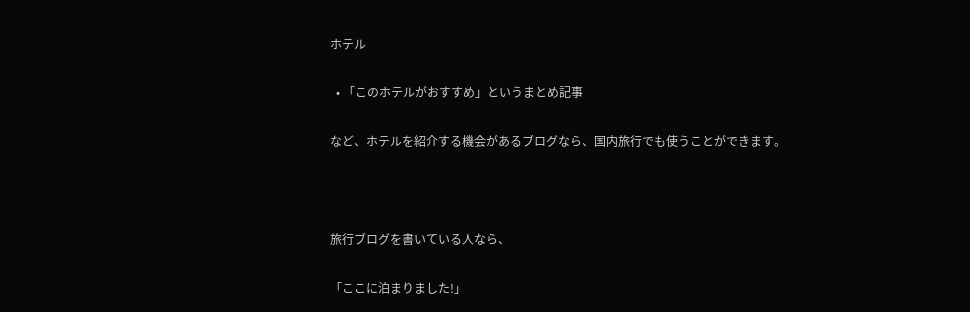ホテル

  • 「このホテルがおすすめ」というまとめ記事

など、ホテルを紹介する機会があるブログなら、国内旅行でも使うことができます。



旅行ブログを書いている人なら、

「ここに泊まりました!」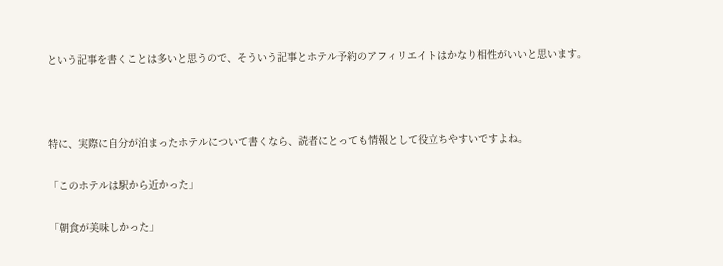という記事を書くことは多いと思うので、そういう記事とホテル予約のアフィリエイトはかなり相性がいいと思います。



特に、実際に自分が泊まったホテルについて書くなら、読者にとっても情報として役立ちやすいですよね。

「このホテルは駅から近かった」

「朝食が美味しかった」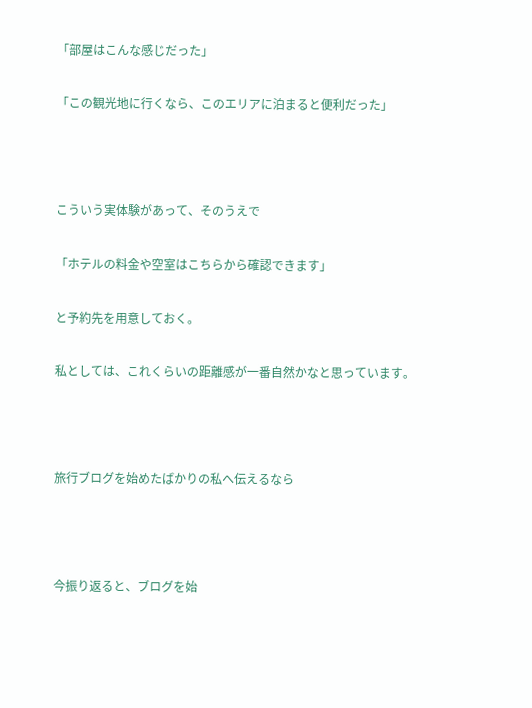「部屋はこんな感じだった」

「この観光地に行くなら、このエリアに泊まると便利だった」



こういう実体験があって、そのうえで

「ホテルの料金や空室はこちらから確認できます」

と予約先を用意しておく。

私としては、これくらいの距離感が一番自然かなと思っています。



旅行ブログを始めたばかりの私へ伝えるなら



今振り返ると、ブログを始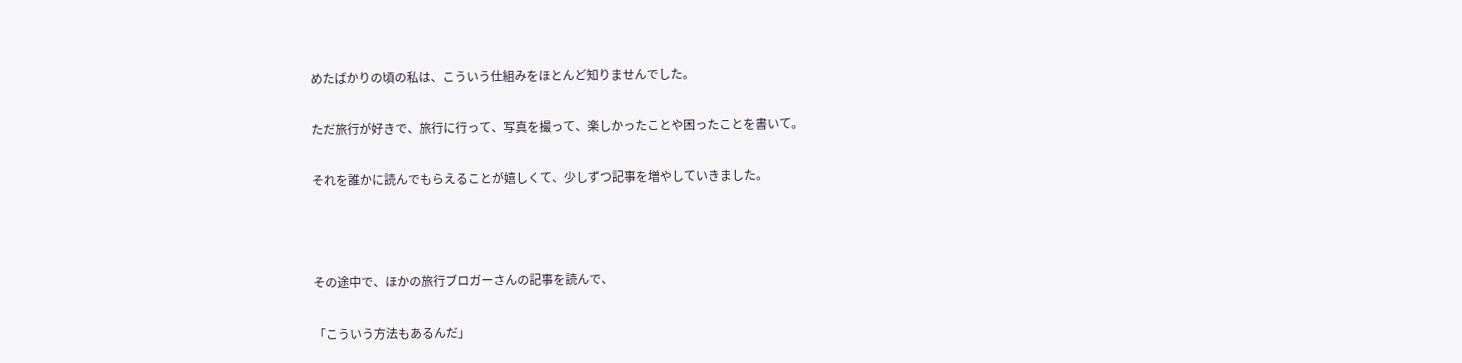めたばかりの頃の私は、こういう仕組みをほとんど知りませんでした。

ただ旅行が好きで、旅行に行って、写真を撮って、楽しかったことや困ったことを書いて。

それを誰かに読んでもらえることが嬉しくて、少しずつ記事を増やしていきました。



その途中で、ほかの旅行ブロガーさんの記事を読んで、

「こういう方法もあるんだ」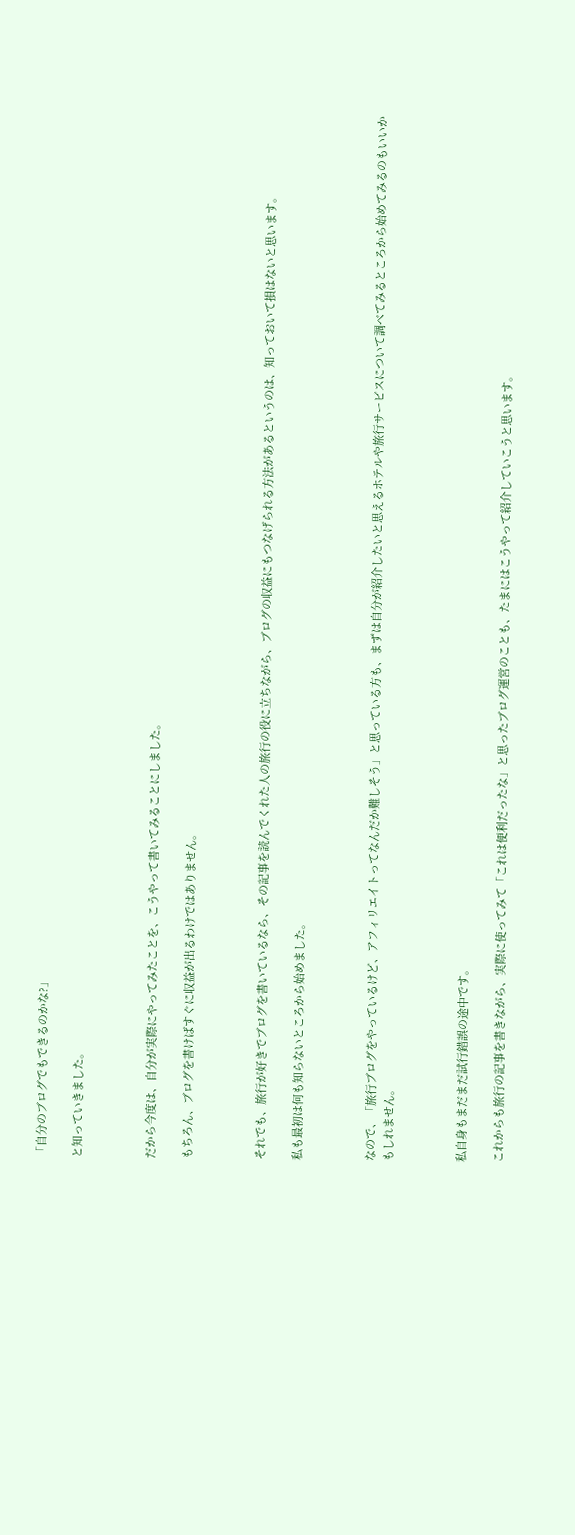「自分のブログでもできるのかな?」

と知っていきました。



だから今度は、自分が実際にやってみたことを、こうやって書いてみることにしました。

もちろん、ブログを書けばすぐに収益が出るわけではありません。



それでも、旅行が好きでブログを書いているなら、その記事を読んでくれた人の旅行の役に立ちながら、ブログの収益にもつなげられる方法があるというのは、知っておいて損はないと思います。

私も最初は何も知らないところから始めました。



なので、「旅行ブログをやっているけど、アフィリエイトってなんだか難しそう」と思っている方も、まずは自分が紹介したいと思えるホテルや旅行サービスについて調べてみるところから始めてみるのもいいかもしれません。



私自身もまだまだ試行錯誤の途中です。

これからも旅行の記事を書きながら、実際に使ってみて「これは便利だったな」と思ったブログ運営のことも、たまにはこうやって紹介していこうと思います。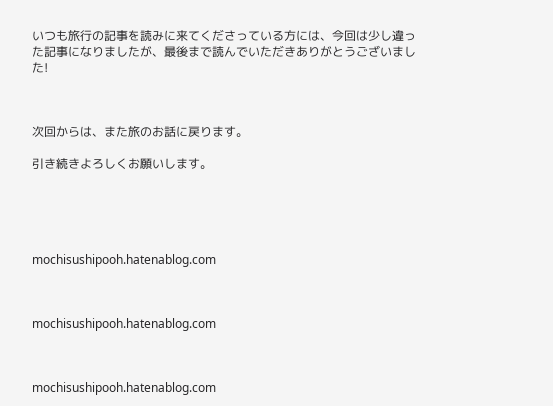いつも旅行の記事を読みに来てくださっている方には、今回は少し違った記事になりましたが、最後まで読んでいただきありがとうございました!



次回からは、また旅のお話に戻ります。

引き続きよろしくお願いします。





mochisushipooh.hatenablog.com



mochisushipooh.hatenablog.com



mochisushipooh.hatenablog.com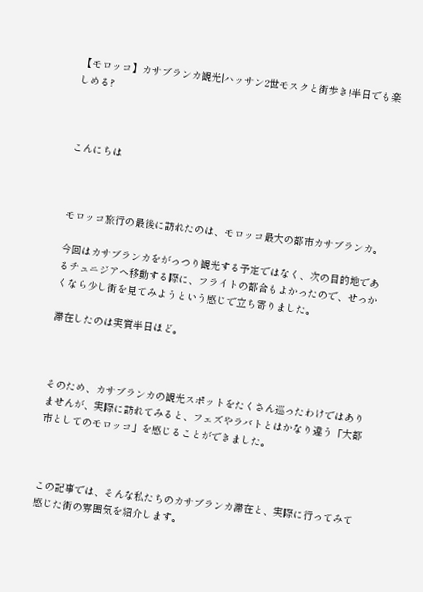【モロッコ】カサブランカ観光|ハッサン2世モスクと街歩き!半日でも楽しめる?



こんにちは



モロッコ旅行の最後に訪れたのは、モロッコ最大の都市カサブランカ。

今回はカサブランカをがっつり観光する予定ではなく、次の目的地であるチュニジアへ移動する際に、フライトの都合もよかったので、せっかくなら少し街を見てみようという感じで立ち寄りました。

滞在したのは実質半日ほど。



そのため、カサブランカの観光スポットをたくさん巡ったわけではありませんが、実際に訪れてみると、フェズやラバトとはかなり違う「大都市としてのモロッコ」を感じることができました。



この記事では、そんな私たちのカサブランカ滞在と、実際に行ってみて感じた街の雰囲気を紹介します。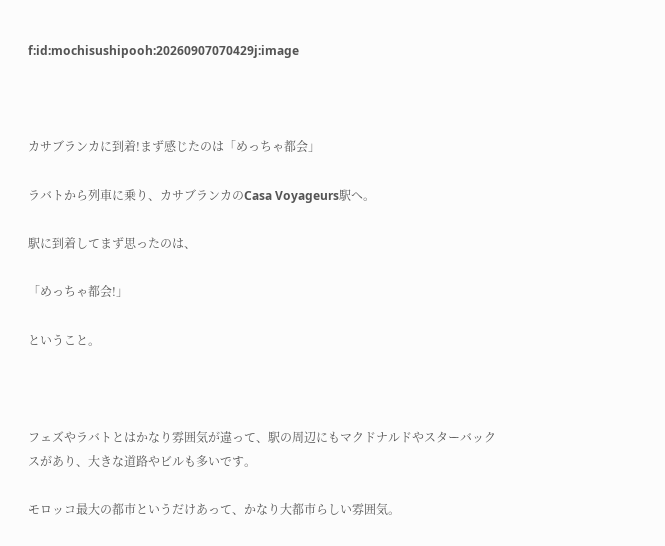f:id:mochisushipooh:20260907070429j:image



カサブランカに到着!まず感じたのは「めっちゃ都会」

ラバトから列車に乗り、カサブランカのCasa Voyageurs駅へ。

駅に到着してまず思ったのは、

「めっちゃ都会!」

ということ。



フェズやラバトとはかなり雰囲気が違って、駅の周辺にもマクドナルドやスターバックスがあり、大きな道路やビルも多いです。

モロッコ最大の都市というだけあって、かなり大都市らしい雰囲気。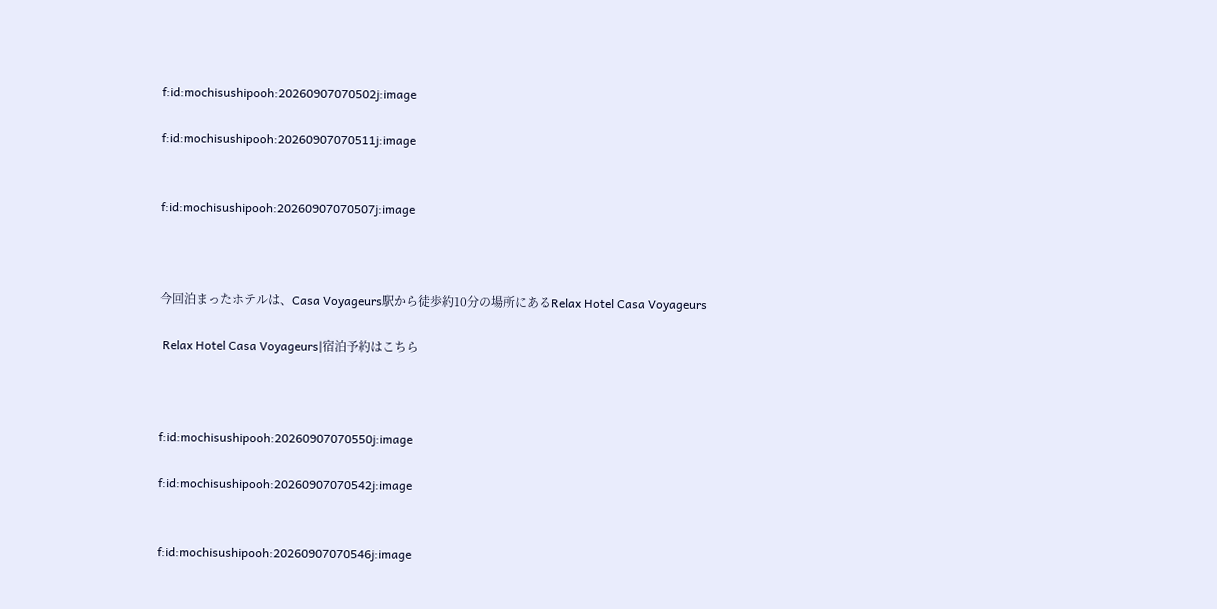f:id:mochisushipooh:20260907070502j:image

f:id:mochisushipooh:20260907070511j:image


f:id:mochisushipooh:20260907070507j:image



今回泊まったホテルは、Casa Voyageurs駅から徒歩約10分の場所にあるRelax Hotel Casa Voyageurs

 Relax Hotel Casa Voyageurs|宿泊予約はこちら



f:id:mochisushipooh:20260907070550j:image

f:id:mochisushipooh:20260907070542j:image


f:id:mochisushipooh:20260907070546j:image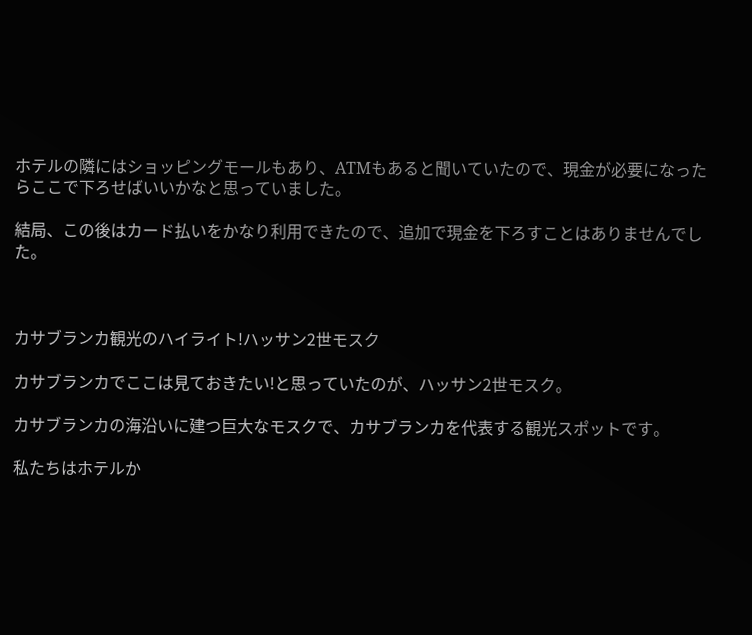ホテルの隣にはショッピングモールもあり、ATMもあると聞いていたので、現金が必要になったらここで下ろせばいいかなと思っていました。

結局、この後はカード払いをかなり利用できたので、追加で現金を下ろすことはありませんでした。



カサブランカ観光のハイライト!ハッサン2世モスク

カサブランカでここは見ておきたい!と思っていたのが、ハッサン2世モスク。

カサブランカの海沿いに建つ巨大なモスクで、カサブランカを代表する観光スポットです。

私たちはホテルか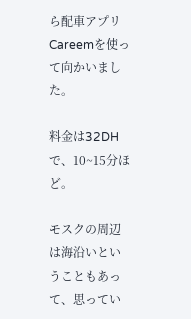ら配車アプリCareemを使って向かいました。

料金は32DHで、10~15分ほど。

モスクの周辺は海沿いということもあって、思ってい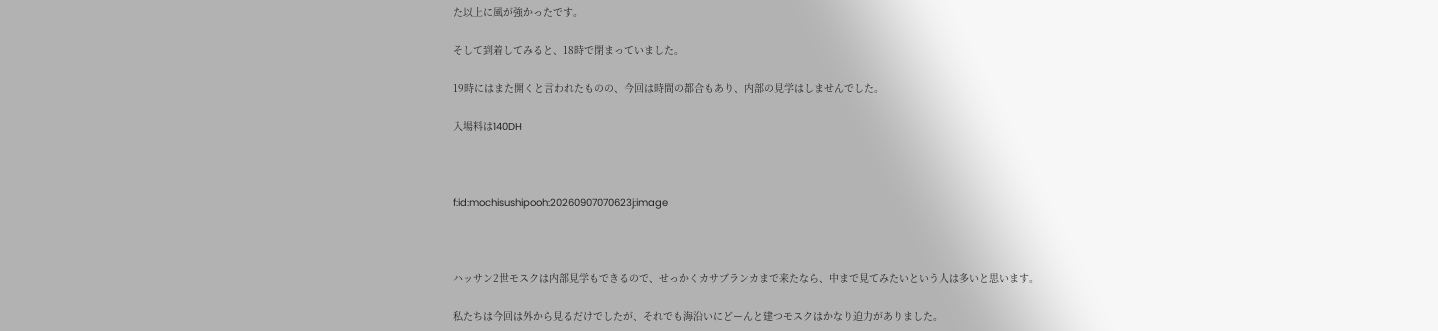た以上に風が強かったです。

そして到着してみると、18時で閉まっていました。

19時にはまた開くと言われたものの、今回は時間の都合もあり、内部の見学はしませんでした。

入場料は140DH



f:id:mochisushipooh:20260907070623j:image



ハッサン2世モスクは内部見学もできるので、せっかくカサブランカまで来たなら、中まで見てみたいという人は多いと思います。

私たちは今回は外から見るだけでしたが、それでも海沿いにどーんと建つモスクはかなり迫力がありました。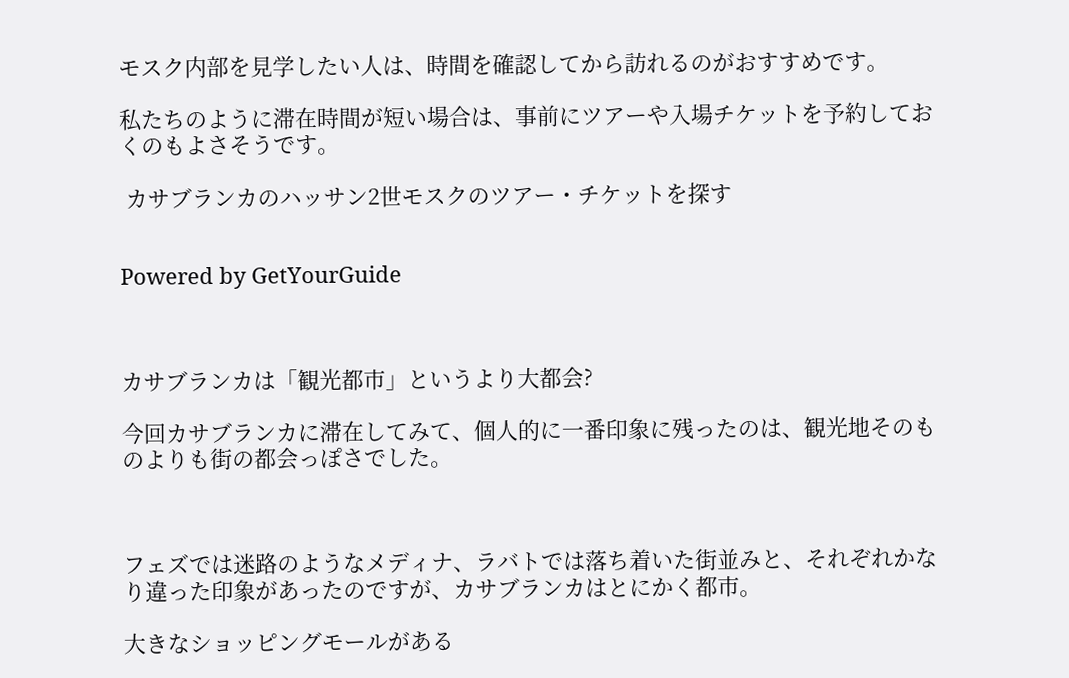モスク内部を見学したい人は、時間を確認してから訪れるのがおすすめです。

私たちのように滞在時間が短い場合は、事前にツアーや入場チケットを予約しておくのもよさそうです。

 カサブランカのハッサン2世モスクのツアー・チケットを探す


Powered by GetYourGuide



カサブランカは「観光都市」というより大都会?

今回カサブランカに滞在してみて、個人的に一番印象に残ったのは、観光地そのものよりも街の都会っぽさでした。



フェズでは迷路のようなメディナ、ラバトでは落ち着いた街並みと、それぞれかなり違った印象があったのですが、カサブランカはとにかく都市。

大きなショッピングモールがある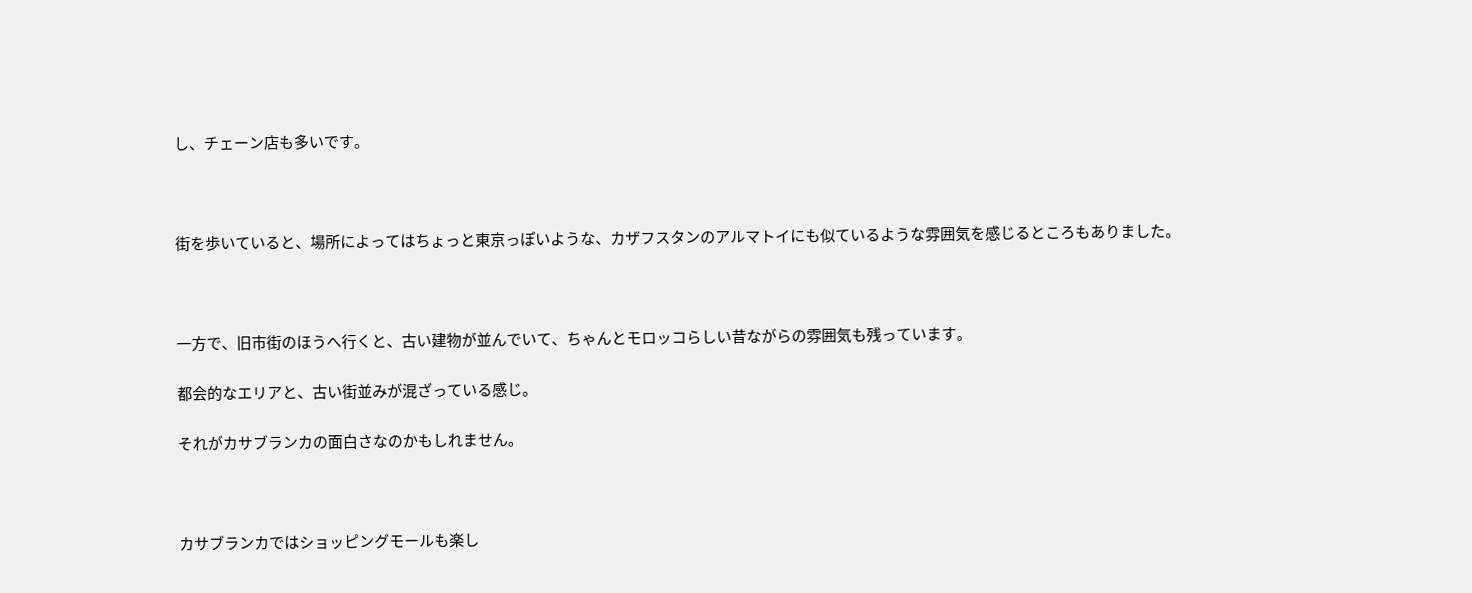し、チェーン店も多いです。



街を歩いていると、場所によってはちょっと東京っぽいような、カザフスタンのアルマトイにも似ているような雰囲気を感じるところもありました。



一方で、旧市街のほうへ行くと、古い建物が並んでいて、ちゃんとモロッコらしい昔ながらの雰囲気も残っています。

都会的なエリアと、古い街並みが混ざっている感じ。

それがカサブランカの面白さなのかもしれません。



カサブランカではショッピングモールも楽し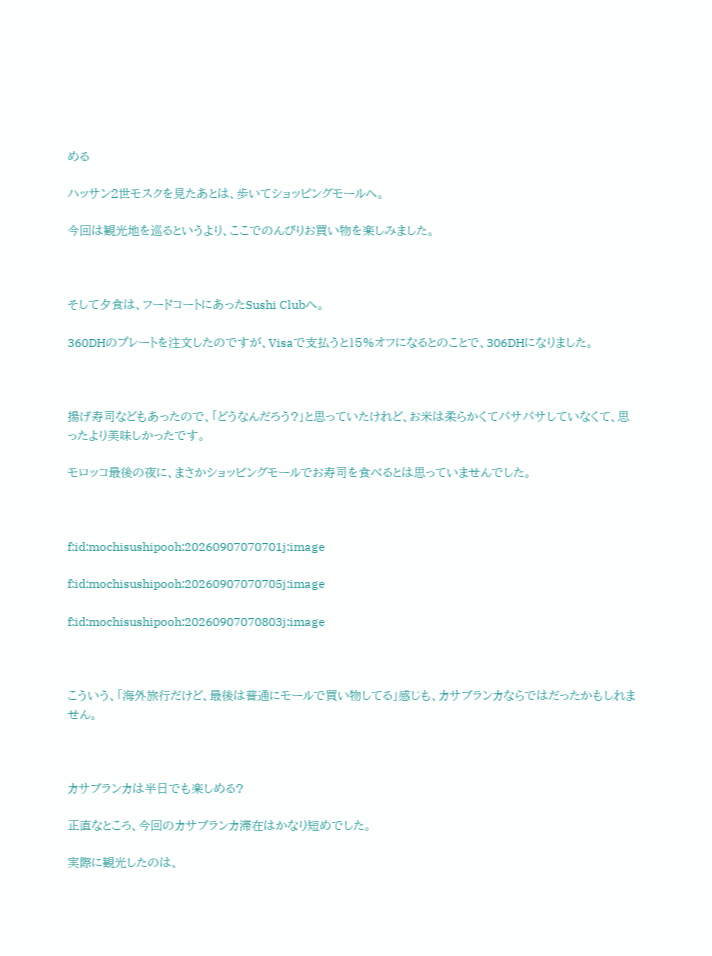める

ハッサン2世モスクを見たあとは、歩いてショッピングモールへ。

今回は観光地を巡るというより、ここでのんびりお買い物を楽しみました。



そして夕食は、フードコートにあったSushi Clubへ。

360DHのプレートを注文したのですが、Visaで支払うと15%オフになるとのことで、306DHになりました。



揚げ寿司などもあったので、「どうなんだろう?」と思っていたけれど、お米は柔らかくてパサパサしていなくて、思ったより美味しかったです。

モロッコ最後の夜に、まさかショッピングモールでお寿司を食べるとは思っていませんでした。



f:id:mochisushipooh:20260907070701j:image

f:id:mochisushipooh:20260907070705j:image

f:id:mochisushipooh:20260907070803j:image



こういう、「海外旅行だけど、最後は普通にモールで買い物してる」感じも、カサブランカならではだったかもしれません。



カサブランカは半日でも楽しめる?

正直なところ、今回のカサブランカ滞在はかなり短めでした。

実際に観光したのは、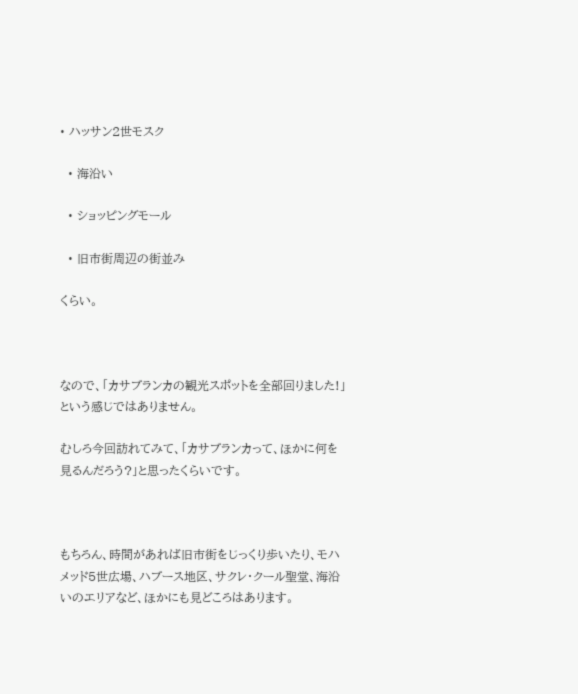• ハッサン2世モスク

  • 海沿い

  • ショッピングモール

  • 旧市街周辺の街並み

くらい。



なので、「カサブランカの観光スポットを全部回りました!」という感じではありません。

むしろ今回訪れてみて、「カサブランカって、ほかに何を見るんだろう?」と思ったくらいです。



もちろん、時間があれば旧市街をじっくり歩いたり、モハメッド5世広場、ハブース地区、サクレ・クール聖堂、海沿いのエリアなど、ほかにも見どころはあります。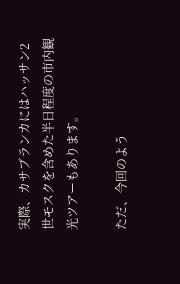実際、カサブランカにはハッサン2世モスクを含めた半日程度の市内観光ツアーもあります。

ただ、今回のよう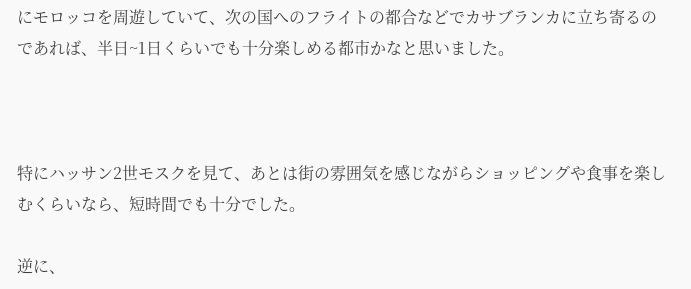にモロッコを周遊していて、次の国へのフライトの都合などでカサブランカに立ち寄るのであれば、半日~1日くらいでも十分楽しめる都市かなと思いました。



特にハッサン2世モスクを見て、あとは街の雰囲気を感じながらショッピングや食事を楽しむくらいなら、短時間でも十分でした。

逆に、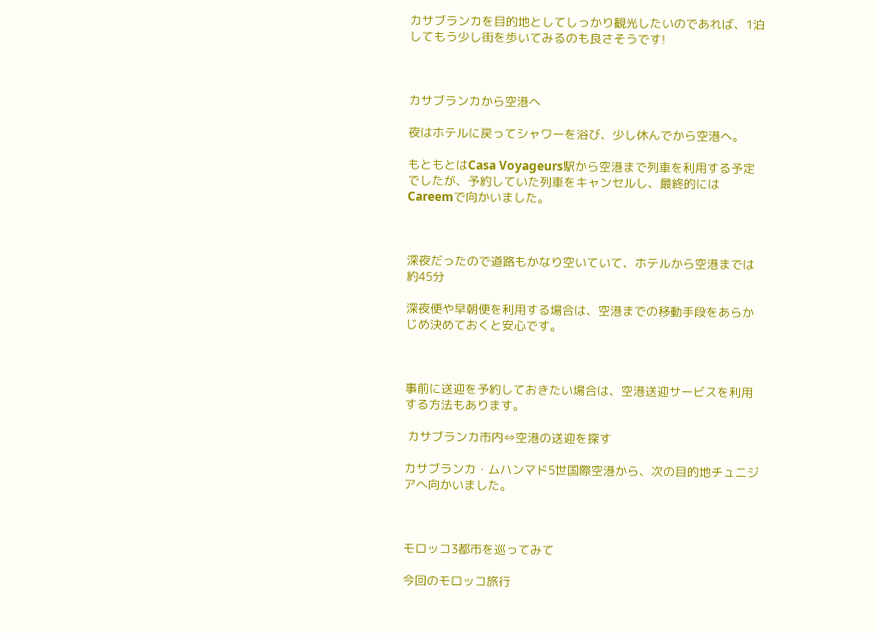カサブランカを目的地としてしっかり観光したいのであれば、1泊してもう少し街を歩いてみるのも良さそうです!



カサブランカから空港へ

夜はホテルに戻ってシャワーを浴び、少し休んでから空港へ。

もともとはCasa Voyageurs駅から空港まで列車を利用する予定でしたが、予約していた列車をキャンセルし、最終的にはCareemで向かいました。



深夜だったので道路もかなり空いていて、ホテルから空港までは約45分

深夜便や早朝便を利用する場合は、空港までの移動手段をあらかじめ決めておくと安心です。



事前に送迎を予約しておきたい場合は、空港送迎サービスを利用する方法もあります。

 カサブランカ市内⇔空港の送迎を探す

カサブランカ・ムハンマド5世国際空港から、次の目的地チュニジアへ向かいました。



モロッコ3都市を巡ってみて

今回のモロッコ旅行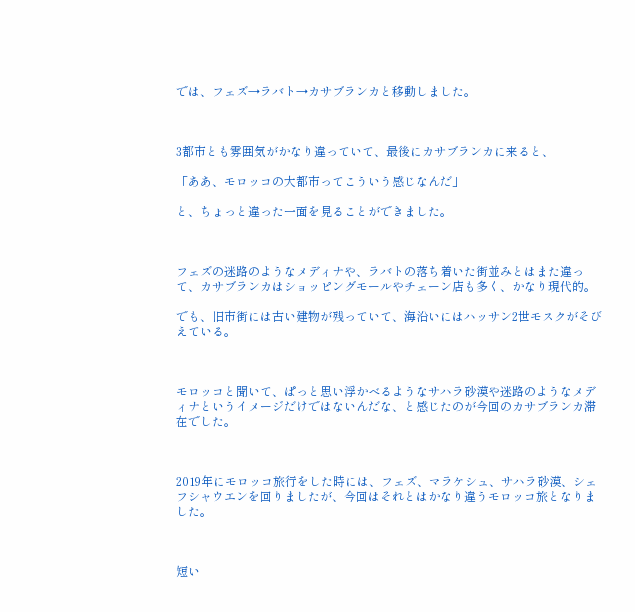では、フェズ→ラバト→カサブランカと移動しました。



3都市とも雰囲気がかなり違っていて、最後にカサブランカに来ると、

「ああ、モロッコの大都市ってこういう感じなんだ」

と、ちょっと違った一面を見ることができました。



フェズの迷路のようなメディナや、ラバトの落ち着いた街並みとはまた違って、カサブランカはショッピングモールやチェーン店も多く、かなり現代的。

でも、旧市街には古い建物が残っていて、海沿いにはハッサン2世モスクがそびえている。



モロッコと聞いて、ぱっと思い浮かべるようなサハラ砂漠や迷路のようなメディナというイメージだけではないんだな、と感じたのが今回のカサブランカ滞在でした。



2019年にモロッコ旅行をした時には、フェズ、マラケシュ、サハラ砂漠、シェフシャウエンを回りましたが、今回はそれとはかなり違うモロッコ旅となりました。



短い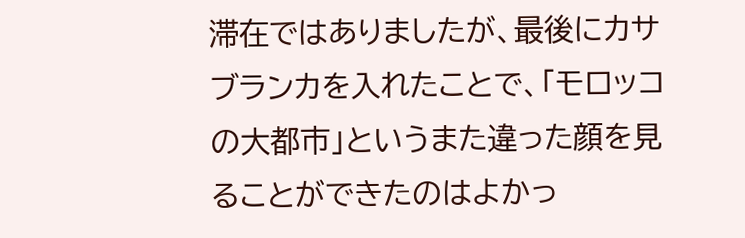滞在ではありましたが、最後にカサブランカを入れたことで、「モロッコの大都市」というまた違った顔を見ることができたのはよかっ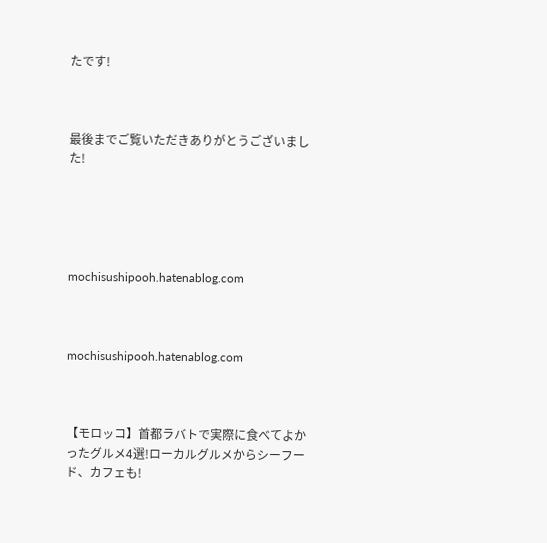たです!



最後までご覧いただきありがとうございました!





mochisushipooh.hatenablog.com



mochisushipooh.hatenablog.com



【モロッコ】首都ラバトで実際に食べてよかったグルメ4選!ローカルグルメからシーフード、カフェも!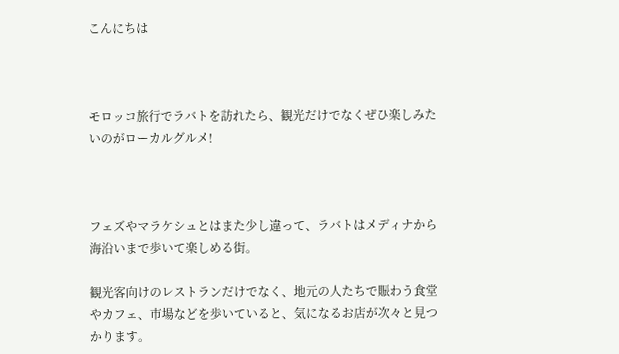こんにちは



モロッコ旅行でラバトを訪れたら、観光だけでなくぜひ楽しみたいのがローカルグルメ!



フェズやマラケシュとはまた少し違って、ラバトはメディナから海沿いまで歩いて楽しめる街。

観光客向けのレストランだけでなく、地元の人たちで賑わう食堂やカフェ、市場などを歩いていると、気になるお店が次々と見つかります。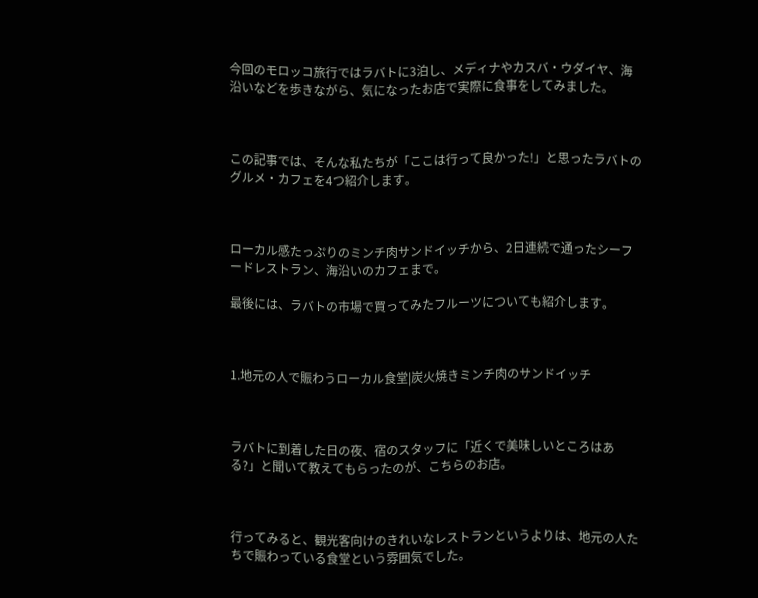今回のモロッコ旅行ではラバトに3泊し、メディナやカスバ・ウダイヤ、海沿いなどを歩きながら、気になったお店で実際に食事をしてみました。



この記事では、そんな私たちが「ここは行って良かった!」と思ったラバトのグルメ・カフェを4つ紹介します。



ローカル感たっぷりのミンチ肉サンドイッチから、2日連続で通ったシーフードレストラン、海沿いのカフェまで。

最後には、ラバトの市場で買ってみたフルーツについても紹介します。



1.地元の人で賑わうローカル食堂|炭火焼きミンチ肉のサンドイッチ



ラバトに到着した日の夜、宿のスタッフに「近くで美味しいところはある?」と聞いて教えてもらったのが、こちらのお店。



行ってみると、観光客向けのきれいなレストランというよりは、地元の人たちで賑わっている食堂という雰囲気でした。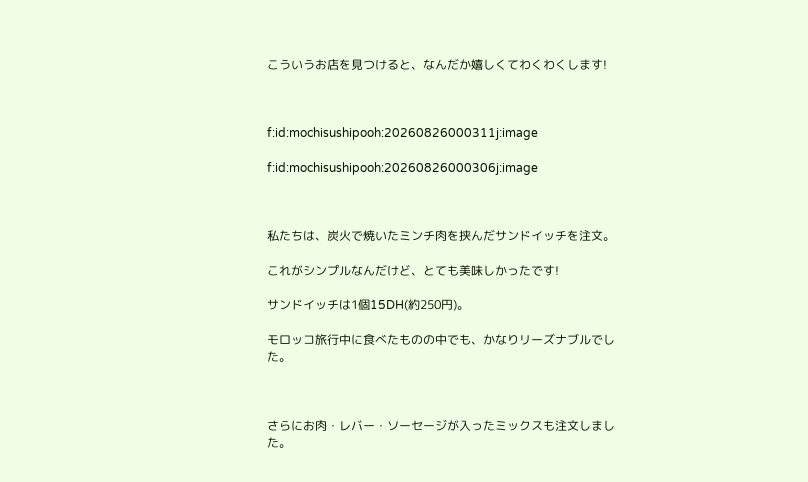こういうお店を見つけると、なんだか嬉しくてわくわくします!



f:id:mochisushipooh:20260826000311j:image

f:id:mochisushipooh:20260826000306j:image



私たちは、炭火で焼いたミンチ肉を挟んだサンドイッチを注文。

これがシンプルなんだけど、とても美味しかったです!

サンドイッチは1個15DH(約250円)。

モロッコ旅行中に食べたものの中でも、かなりリーズナブルでした。



さらにお肉・レバー・ソーセージが入ったミックスも注文しました。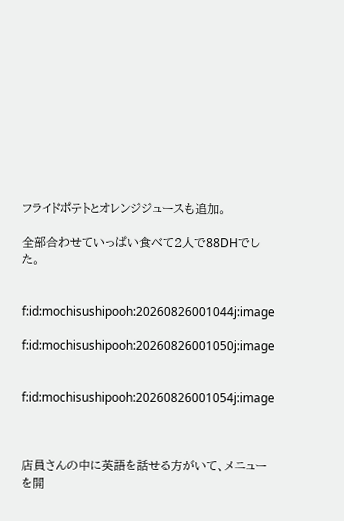フライドポテトとオレンジジュースも追加。

全部合わせていっぱい食べて2人で88DHでした。


f:id:mochisushipooh:20260826001044j:image

f:id:mochisushipooh:20260826001050j:image


f:id:mochisushipooh:20260826001054j:image



店員さんの中に英語を話せる方がいて、メニューを開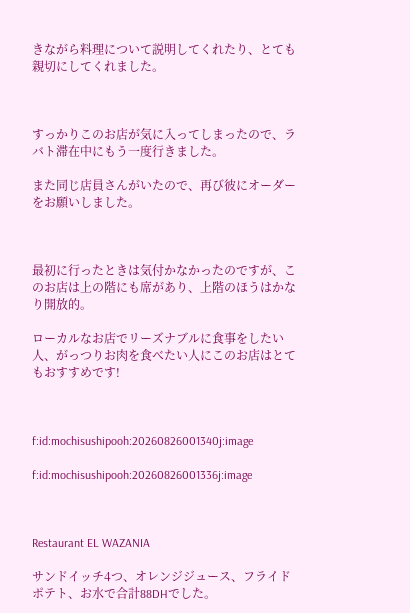きながら料理について説明してくれたり、とても親切にしてくれました。



すっかりこのお店が気に入ってしまったので、ラバト滞在中にもう一度行きました。

また同じ店員さんがいたので、再び彼にオーダーをお願いしました。



最初に行ったときは気付かなかったのですが、このお店は上の階にも席があり、上階のほうはかなり開放的。

ローカルなお店でリーズナブルに食事をしたい人、がっつりお肉を食べたい人にこのお店はとてもおすすめです!



f:id:mochisushipooh:20260826001340j:image

f:id:mochisushipooh:20260826001336j:image



Restaurant EL WAZANIA

サンドイッチ4つ、オレンジジュース、フライドポテト、お水で合計88DHでした。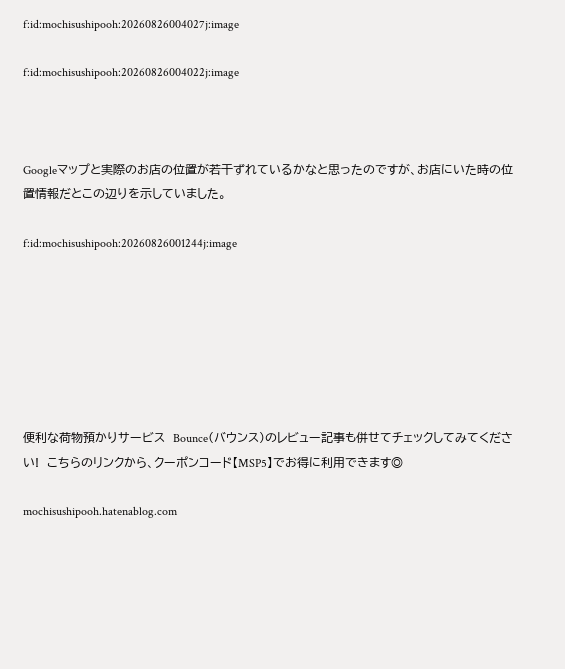f:id:mochisushipooh:20260826004027j:image

f:id:mochisushipooh:20260826004022j:image



Googleマップと実際のお店の位置が若干ずれているかなと思ったのですが、お店にいた時の位置情報だとこの辺りを示していました。

f:id:mochisushipooh:20260826001244j:image







便利な荷物預かりサービス  Bounce(バウンス)のレビュー記事も併せてチェックしてみてください!  こちらのリンクから、クーポンコード【MSP5】でお得に利用できます◎

mochisushipooh.hatenablog.com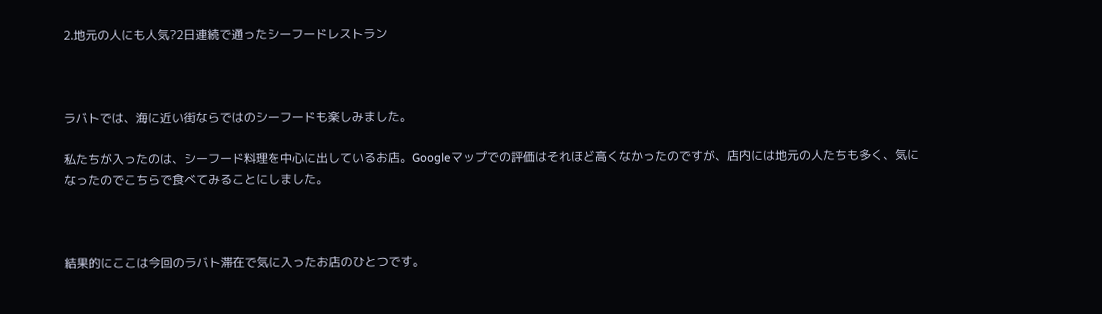2.地元の人にも人気?2日連続で通ったシーフードレストラン



ラバトでは、海に近い街ならではのシーフードも楽しみました。

私たちが入ったのは、シーフード料理を中心に出しているお店。Googleマップでの評価はそれほど高くなかったのですが、店内には地元の人たちも多く、気になったのでこちらで食べてみることにしました。



結果的にここは今回のラバト滞在で気に入ったお店のひとつです。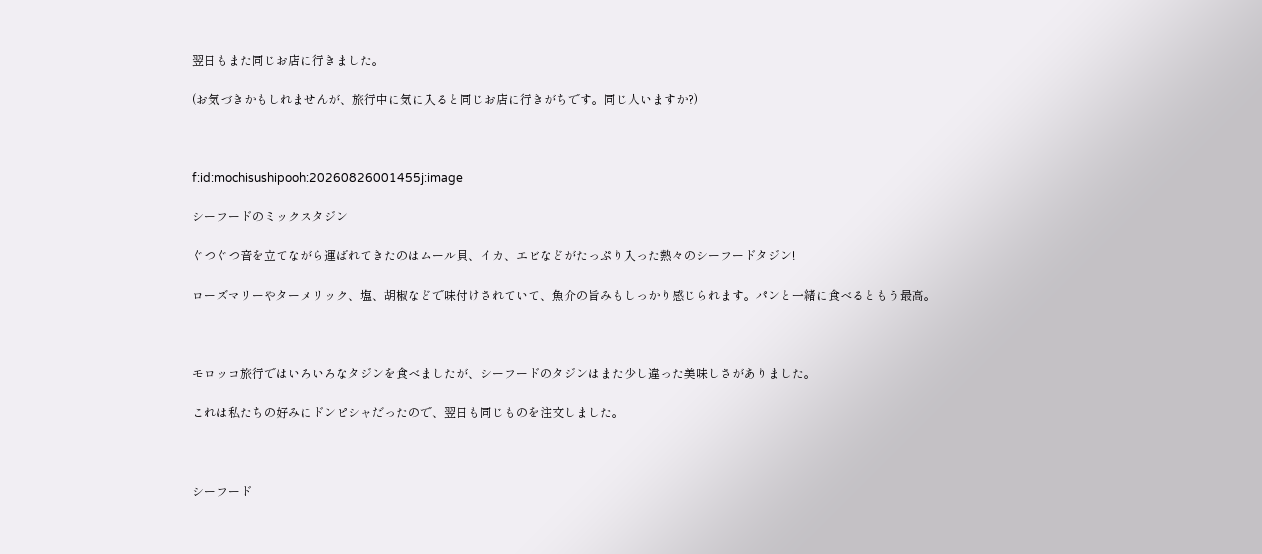翌日もまた同じお店に行きました。

(お気づきかもしれませんが、旅行中に気に入ると同じお店に行きがちです。同じ人いますか?)



f:id:mochisushipooh:20260826001455j:image

シーフードのミックスタジン

ぐつぐつ音を立てながら運ばれてきたのはムール貝、イカ、エビなどがたっぷり入った熱々のシーフードタジン!

ローズマリーやターメリック、塩、胡椒などで味付けされていて、魚介の旨みもしっかり感じられます。パンと一緒に食べるともう最高。



モロッコ旅行ではいろいろなタジンを食べましたが、シーフードのタジンはまた少し違った美味しさがありました。

これは私たちの好みにドンピシャだったので、翌日も同じものを注文しました。



シーフード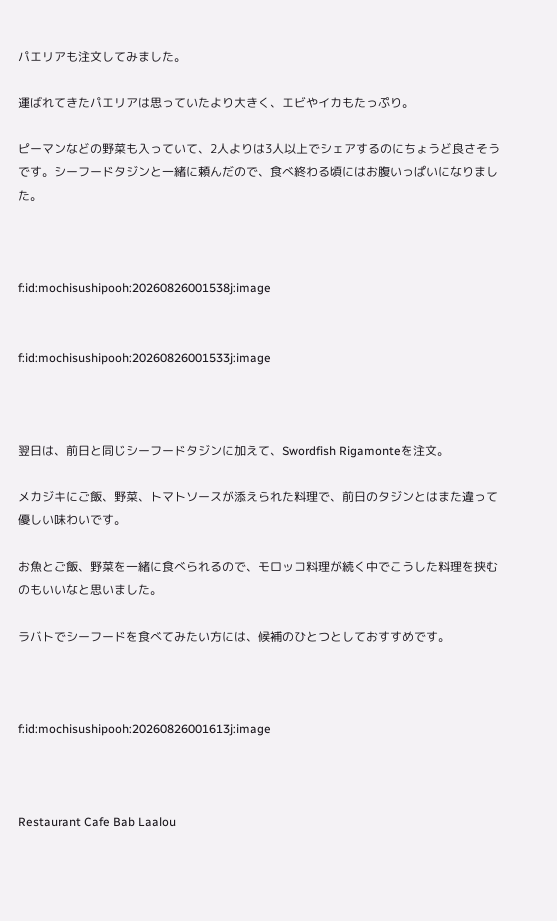パエリアも注文してみました。

運ばれてきたパエリアは思っていたより大きく、エビやイカもたっぷり。

ピーマンなどの野菜も入っていて、2人よりは3人以上でシェアするのにちょうど良さそうです。シーフードタジンと一緒に頼んだので、食べ終わる頃にはお腹いっぱいになりました。



f:id:mochisushipooh:20260826001538j:image


f:id:mochisushipooh:20260826001533j:image



翌日は、前日と同じシーフードタジンに加えて、Swordfish Rigamonteを注文。

メカジキにご飯、野菜、トマトソースが添えられた料理で、前日のタジンとはまた違って優しい味わいです。

お魚とご飯、野菜を一緒に食べられるので、モロッコ料理が続く中でこうした料理を挟むのもいいなと思いました。

ラバトでシーフードを食べてみたい方には、候補のひとつとしておすすめです。



f:id:mochisushipooh:20260826001613j:image



Restaurant Cafe Bab Laalou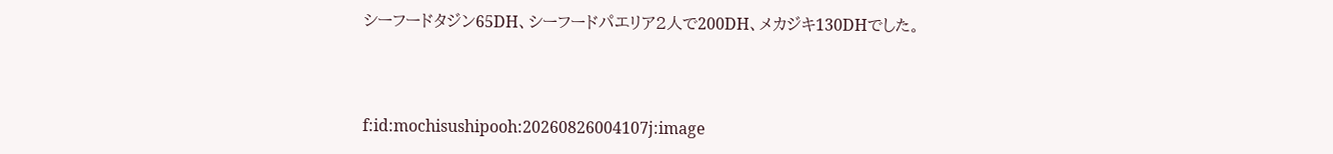シーフードタジン65DH、シーフードパエリア2人で200DH、メカジキ130DHでした。



f:id:mochisushipooh:20260826004107j:image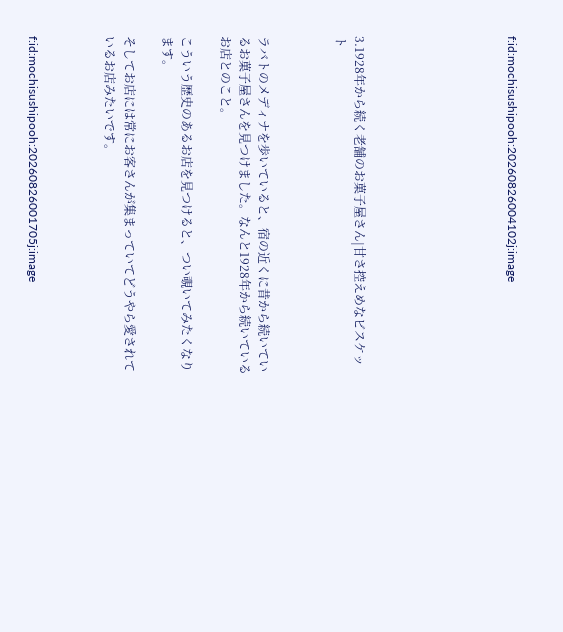f:id:mochisushipooh:20260826004102j:image







3.1928年から続く老舗のお菓子屋さん|甘さ控えめなビスケット



ラバトのメディナを歩いていると、宿の近くに昔から続いているお菓子屋さんを見つけました。なんと1928年から続いているお店とのこと。

こういう歴史のあるお店を見つけると、つい覗いてみたくなります。

そしてお店には常にお客さんが集まっていてどうやら愛されているお店みたいです。



f:id:mochisushipooh:20260826001705j:image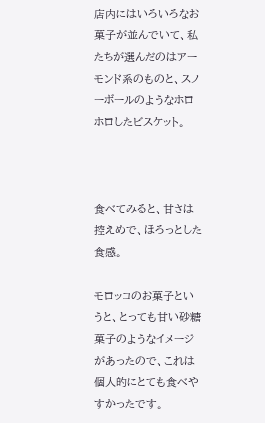店内にはいろいろなお菓子が並んでいて、私たちが選んだのはアーモンド系のものと、スノーボールのようなホロホロしたビスケット。



食べてみると、甘さは控えめで、ほろっとした食感。

モロッコのお菓子というと、とっても甘い砂糖菓子のようなイメージがあったので、これは個人的にとても食べやすかったです。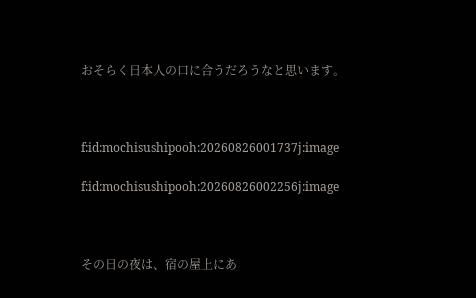おそらく日本人の口に合うだろうなと思います。



f:id:mochisushipooh:20260826001737j:image

f:id:mochisushipooh:20260826002256j:image



その日の夜は、宿の屋上にあ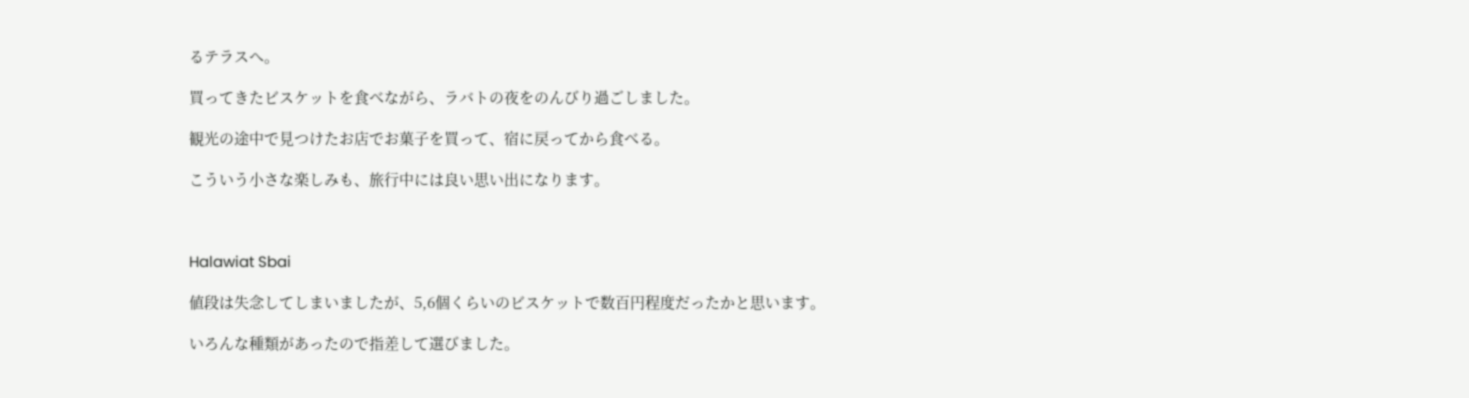るテラスへ。

買ってきたビスケットを食べながら、ラバトの夜をのんびり過ごしました。

観光の途中で見つけたお店でお菓子を買って、宿に戻ってから食べる。

こういう小さな楽しみも、旅行中には良い思い出になります。



Halawiat Sbai

値段は失念してしまいましたが、5,6個くらいのビスケットで数百円程度だったかと思います。

いろんな種類があったので指差して選びました。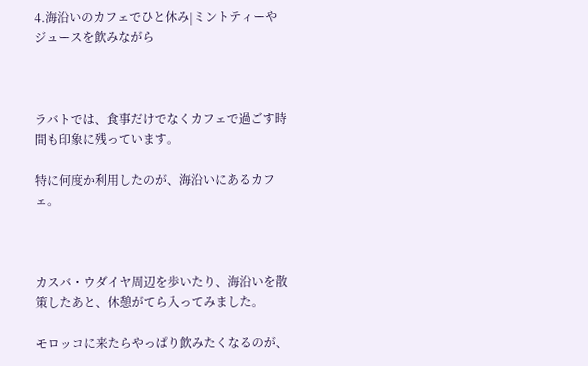4.海沿いのカフェでひと休み|ミントティーやジュースを飲みながら



ラバトでは、食事だけでなくカフェで過ごす時間も印象に残っています。

特に何度か利用したのが、海沿いにあるカフェ。



カスバ・ウダイヤ周辺を歩いたり、海沿いを散策したあと、休憩がてら入ってみました。

モロッコに来たらやっぱり飲みたくなるのが、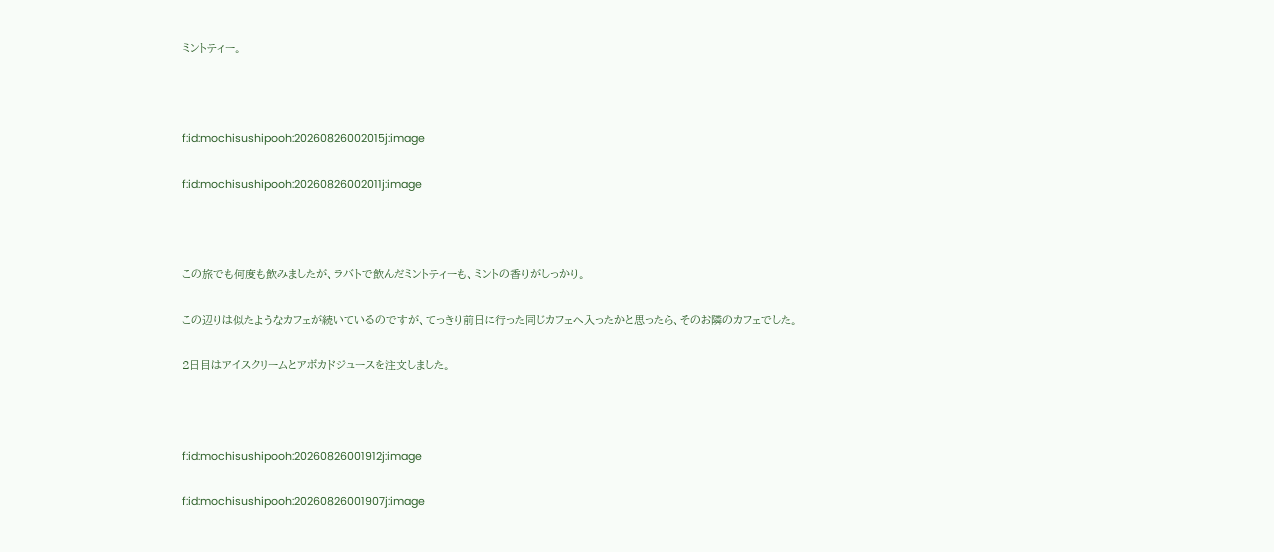ミントティー。



f:id:mochisushipooh:20260826002015j:image

f:id:mochisushipooh:20260826002011j:image



この旅でも何度も飲みましたが、ラバトで飲んだミントティーも、ミントの香りがしっかり。

この辺りは似たようなカフェが続いているのですが、てっきり前日に行った同じカフェへ入ったかと思ったら、そのお隣のカフェでした。

2日目はアイスクリームとアボカドジュースを注文しました。



f:id:mochisushipooh:20260826001912j:image

f:id:mochisushipooh:20260826001907j:image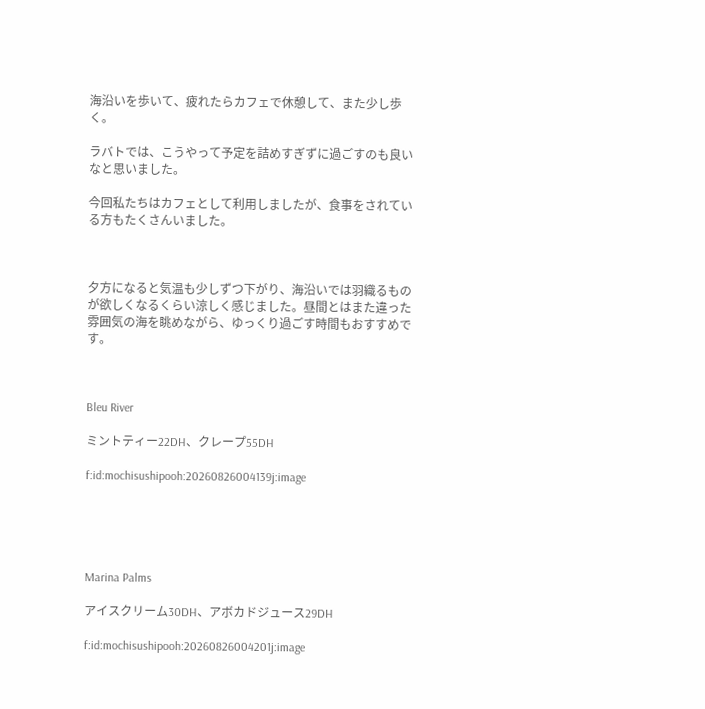海沿いを歩いて、疲れたらカフェで休憩して、また少し歩く。

ラバトでは、こうやって予定を詰めすぎずに過ごすのも良いなと思いました。

今回私たちはカフェとして利用しましたが、食事をされている方もたくさんいました。



夕方になると気温も少しずつ下がり、海沿いでは羽織るものが欲しくなるくらい涼しく感じました。昼間とはまた違った雰囲気の海を眺めながら、ゆっくり過ごす時間もおすすめです。



Bleu River

ミントティー22DH、クレープ55DH

f:id:mochisushipooh:20260826004139j:image





Marina Palms

アイスクリーム30DH、アボカドジュース29DH

f:id:mochisushipooh:20260826004201j:image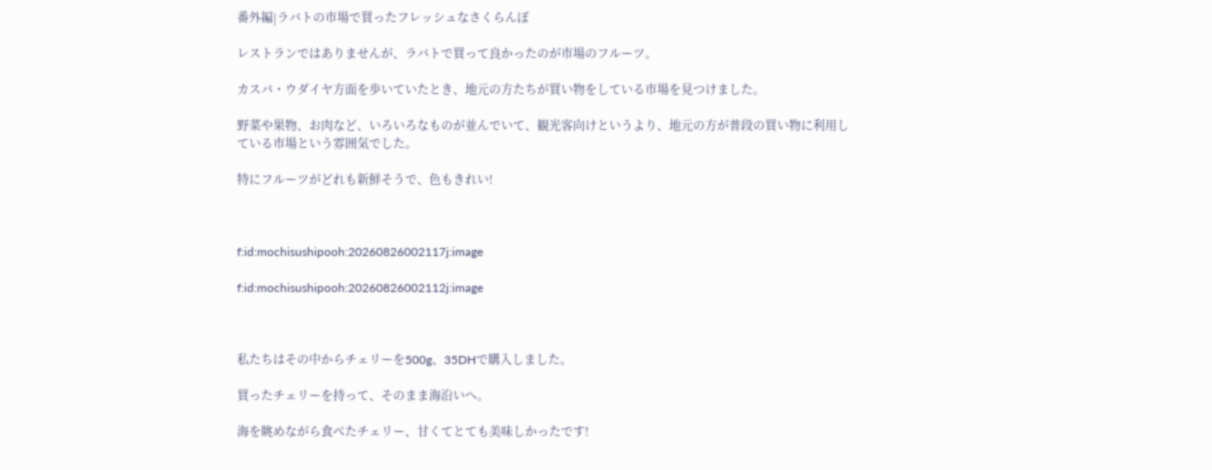番外編|ラバトの市場で買ったフレッシュなさくらんぼ

レストランではありませんが、ラバトで買って良かったのが市場のフルーツ。

カスバ・ウダイヤ方面を歩いていたとき、地元の方たちが買い物をしている市場を見つけました。

野菜や果物、お肉など、いろいろなものが並んでいて、観光客向けというより、地元の方が普段の買い物に利用している市場という雰囲気でした。

特にフルーツがどれも新鮮そうで、色もきれい!



f:id:mochisushipooh:20260826002117j:image

f:id:mochisushipooh:20260826002112j:image



私たちはその中からチェリーを500g、35DHで購入しました。

買ったチェリーを持って、そのまま海沿いへ。

海を眺めながら食べたチェリー、甘くてとても美味しかったです!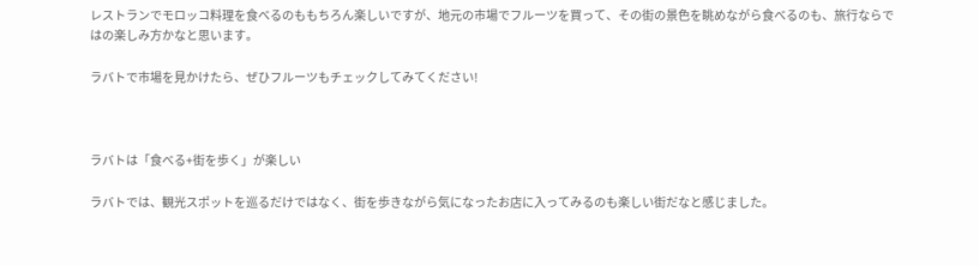レストランでモロッコ料理を食べるのももちろん楽しいですが、地元の市場でフルーツを買って、その街の景色を眺めながら食べるのも、旅行ならではの楽しみ方かなと思います。

ラバトで市場を見かけたら、ぜひフルーツもチェックしてみてください!



ラバトは「食べる+街を歩く」が楽しい

ラバトでは、観光スポットを巡るだけではなく、街を歩きながら気になったお店に入ってみるのも楽しい街だなと感じました。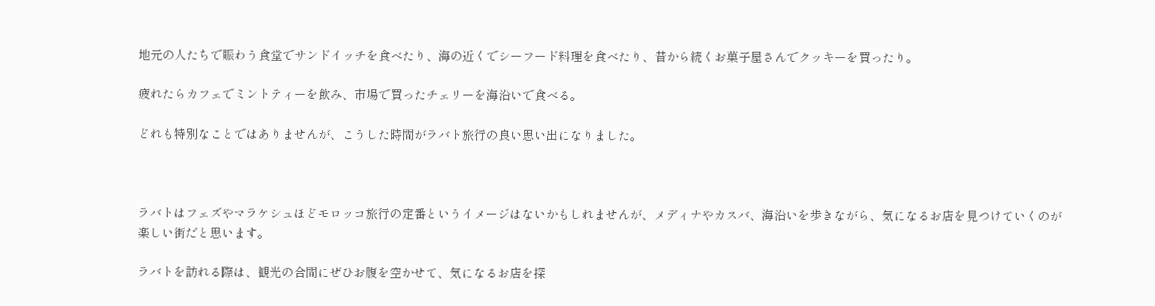地元の人たちで賑わう食堂でサンドイッチを食べたり、海の近くでシーフード料理を食べたり、昔から続くお菓子屋さんでクッキーを買ったり。

疲れたらカフェでミントティーを飲み、市場で買ったチェリーを海沿いで食べる。

どれも特別なことではありませんが、こうした時間がラバト旅行の良い思い出になりました。



ラバトはフェズやマラケシュほどモロッコ旅行の定番というイメージはないかもしれませんが、メディナやカスバ、海沿いを歩きながら、気になるお店を見つけていくのが楽しい街だと思います。

ラバトを訪れる際は、観光の合間にぜひお腹を空かせて、気になるお店を探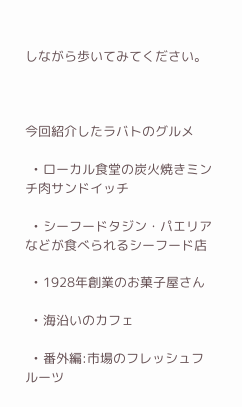しながら歩いてみてください。



今回紹介したラバトのグルメ

  • ローカル食堂の炭火焼きミンチ肉サンドイッチ

  • シーフードタジン・パエリアなどが食べられるシーフード店

  • 1928年創業のお菓子屋さん

  • 海沿いのカフェ

  • 番外編:市場のフレッシュフルーツ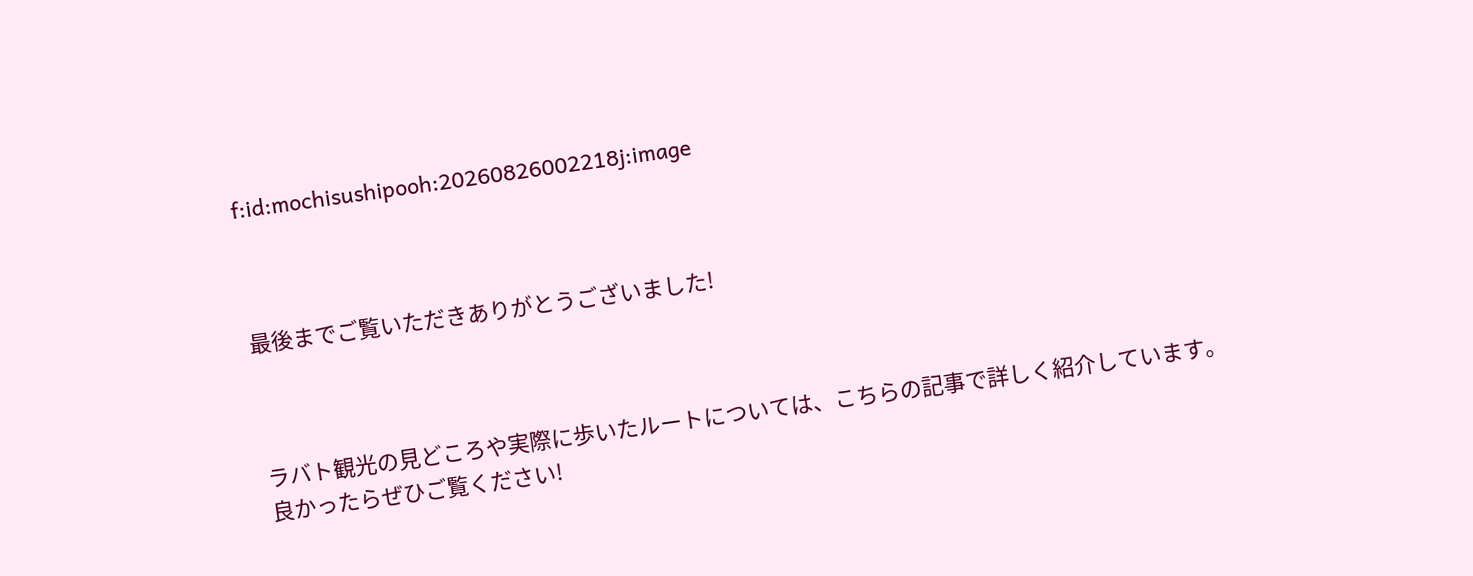f:id:mochisushipooh:20260826002218j:image



最後までご覧いただきありがとうございました!



ラバト観光の見どころや実際に歩いたルートについては、こちらの記事で詳しく紹介しています。良かったらぜひご覧ください!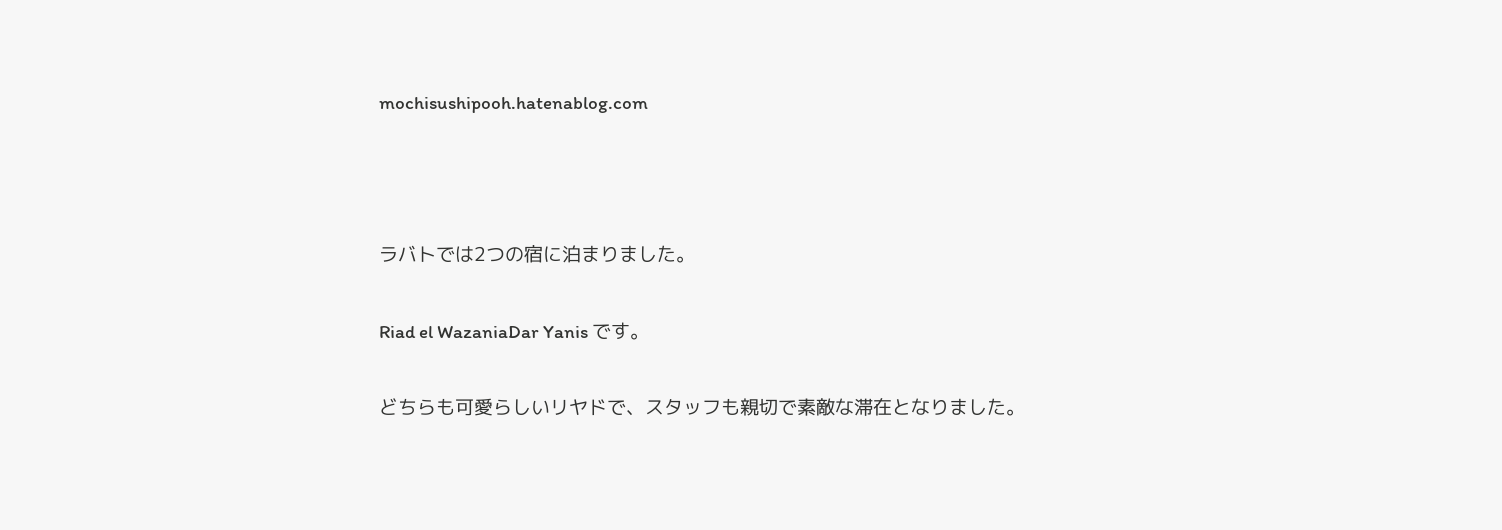mochisushipooh.hatenablog.com



ラバトでは2つの宿に泊まりました。

Riad el WazaniaDar Yanis です。

どちらも可愛らしいリヤドで、スタッフも親切で素敵な滞在となりました。